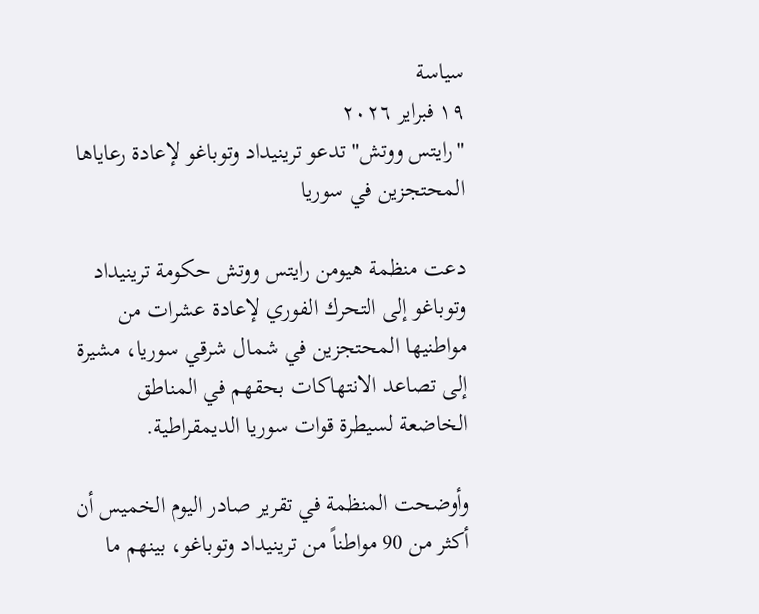سياسة
١٩ فبراير ٢٠٢٦
"رايتس ووتش" تدعو ترينيداد وتوباغو لإعادة رعاياها المحتجزين في سوريا

دعت منظمة هيومن رايتس ووتش حكومة ترينيداد وتوباغو إلى التحرك الفوري لإعادة عشرات من مواطنيها المحتجزين في شمال شرقي سوريا، مشيرة إلى تصاعد الانتهاكات بحقهم في المناطق الخاضعة لسيطرة قوات سوريا الديمقراطية.

وأوضحت المنظمة في تقرير صادر اليوم الخميس أن أكثر من 90 مواطناً من ترينيداد وتوباغو، بينهم ما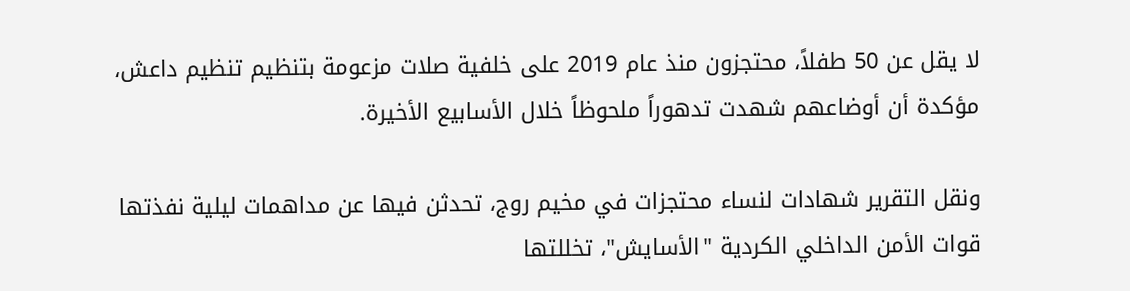لا يقل عن 50 طفلاً، محتجزون منذ عام 2019 على خلفية صلات مزعومة بتنظيم تنظيم داعش، مؤكدة أن أوضاعهم شهدت تدهوراً ملحوظاً خلال الأسابيع الأخيرة.

ونقل التقرير شهادات لنساء محتجزات في مخيم روج، تحدثن فيها عن مداهمات ليلية نفذتها قوات الأمن الداخلي الكردية "الأسايش"، تخللتها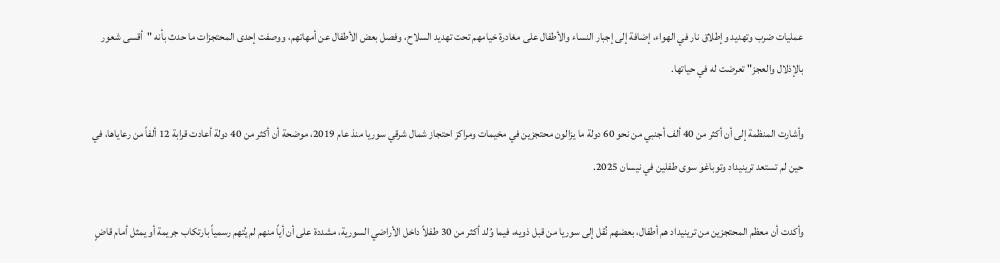عمليات ضرب وتهديد وإطلاق نار في الهواء، إضافة إلى إجبار النساء والأطفال على مغادرة خيامهم تحت تهديد السلاح، وفصل بعض الأطفال عن أمهاتهم، ووصفت إحدى المحتجزات ما حدث بأنه "أقسى شعور بالإذلال والعجز" تعرضت له في حياتها.

وأشارت المنظمة إلى أن أكثر من 40 ألف أجنبي من نحو 60 دولة ما يزالون محتجزين في مخيمات ومراكز احتجاز شمال شرقي سوريا منذ عام 2019، موضحة أن أكثر من 40 دولة أعادت قرابة 12 ألفاً من رعاياها، في حين لم تستعد ترينيداد وتوباغو سوى طفلين في نيسان 2025.

وأكدت أن معظم المحتجزين من ترينيداد هم أطفال، بعضهم نُقل إلى سوريا من قبل ذويه، فيما وُلد أكثر من 30 طفلاً داخل الأراضي السورية، مشددة على أن أياً منهم لم يُتهم رسمياً بارتكاب جريمة أو يمثل أمام قاضٍ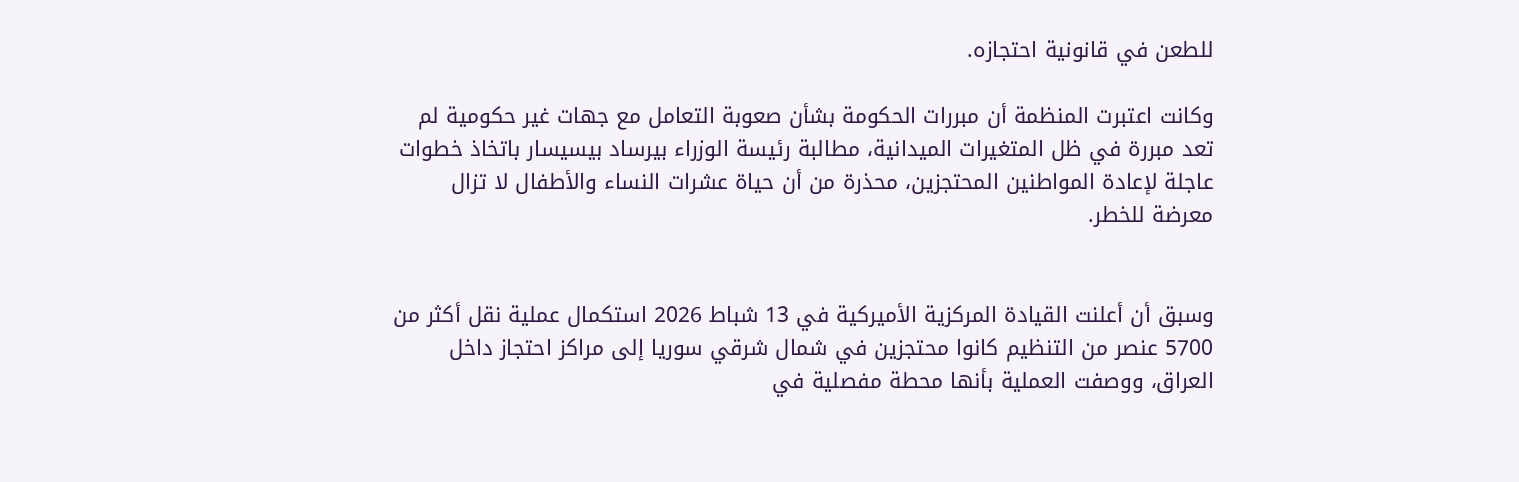للطعن في قانونية احتجازه.

وكانت اعتبرت المنظمة أن مبررات الحكومة بشأن صعوبة التعامل مع جهات غير حكومية لم تعد مبررة في ظل المتغيرات الميدانية، مطالبة رئيسة الوزراء بيرساد بيسيسار باتخاذ خطوات عاجلة لإعادة المواطنين المحتجزين، محذرة من أن حياة عشرات النساء والأطفال لا تزال معرضة للخطر.


وسبق أن أعلنت القيادة المركزية الأميركية في 13 شباط 2026 استكمال عملية نقل أكثر من 5700 عنصر من التنظيم كانوا محتجزين في شمال شرقي سوريا إلى مراكز احتجاز داخل العراق، ووصفت العملية بأنها محطة مفصلية في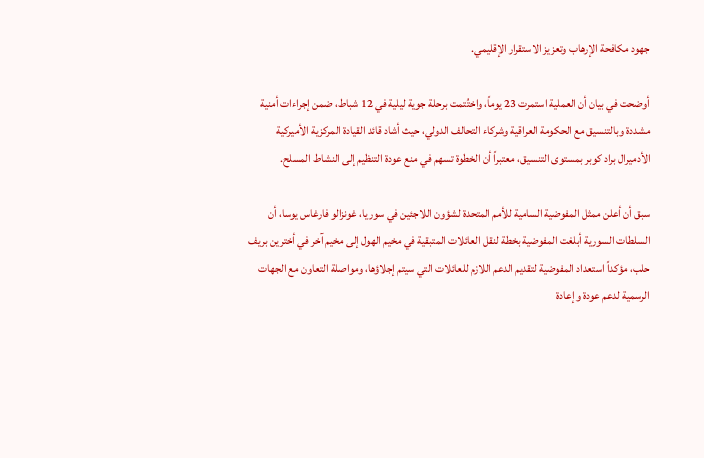جهود مكافحة الإرهاب وتعزيز الاستقرار الإقليمي.

أوضحت في بيان أن العملية استمرت 23 يوماً، واختُتمت برحلة جوية ليلية في 12 شباط، ضمن إجراءات أمنية مشددة وبالتنسيق مع الحكومة العراقية وشركاء التحالف الدولي، حيث أشاد قائد القيادة المركزية الأميركية الأدميرال براد كوبر بمستوى التنسيق، معتبراً أن الخطوة تسهم في منع عودة التنظيم إلى النشاط المسلح.

سبق أن أعلن ممثل المفوضية السامية للأمم المتحدة لشؤون اللاجئين في سوريا، غونزالو فارغاس يوسا، أن السلطات السورية أبلغت المفوضية بخطة لنقل العائلات المتبقية في مخيم الهول إلى مخيم آخر في أخترين بريف حلب، مؤكداً استعداد المفوضية لتقديم الدعم اللازم للعائلات التي سيتم إجلاؤها، ومواصلة التعاون مع الجهات الرسمية لدعم عودة وإعادة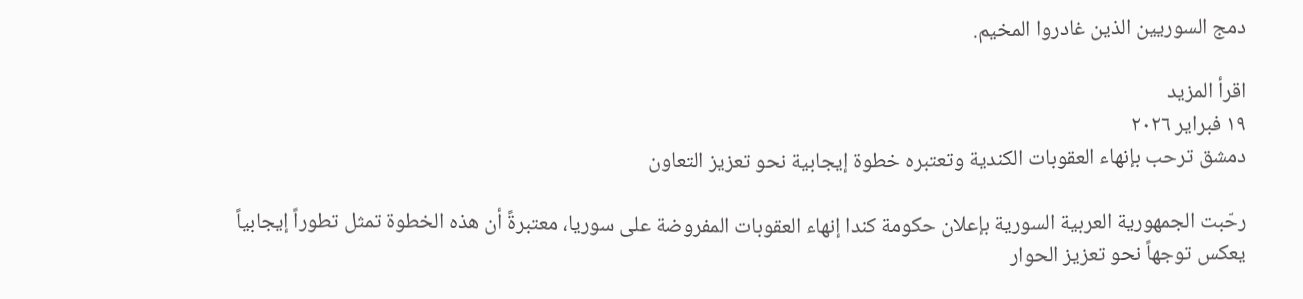دمج السوريين الذين غادروا المخيم.

اقرأ المزيد
١٩ فبراير ٢٠٢٦
دمشق ترحب بإنهاء العقوبات الكندية وتعتبره خطوة إيجابية نحو تعزيز التعاون

رحّبت الجمهورية العربية السورية بإعلان حكومة كندا إنهاء العقوبات المفروضة على سوريا، معتبرةً أن هذه الخطوة تمثل تطوراً إيجابياً يعكس توجهاً نحو تعزيز الحوار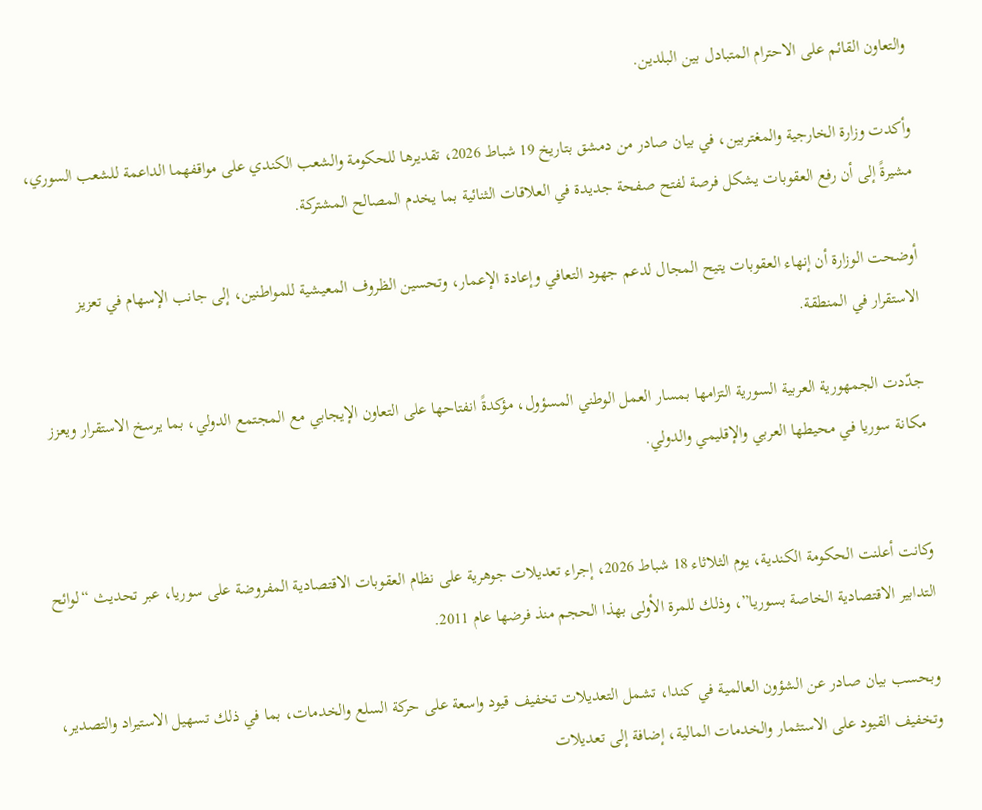والتعاون القائم على الاحترام المتبادل بين البلدين.

وأكدت وزارة الخارجية والمغتربين، في بيان صادر من دمشق بتاريخ 19 شباط 2026، تقديرها للحكومة والشعب الكندي على مواقفهما الداعمة للشعب السوري، مشيرةً إلى أن رفع العقوبات يشكل فرصة لفتح صفحة جديدة في العلاقات الثنائية بما يخدم المصالح المشتركة.

أوضحت الوزارة أن إنهاء العقوبات يتيح المجال لدعم جهود التعافي وإعادة الإعمار، وتحسين الظروف المعيشية للمواطنين، إلى جانب الإسهام في تعزيز الاستقرار في المنطقة.

جدّدت الجمهورية العربية السورية التزامها بمسار العمل الوطني المسؤول، مؤكدةً انفتاحها على التعاون الإيجابي مع المجتمع الدولي، بما يرسخ الاستقرار ويعزز مكانة سوريا في محيطها العربي والإقليمي والدولي.


وكانت أعلنت الحكومة الكندية، يوم الثلاثاء 18 شباط 2026، إجراء تعديلات جوهرية على نظام العقوبات الاقتصادية المفروضة على سوريا، عبر تحديث “لوائح التدابير الاقتصادية الخاصة بسوريا”، وذلك للمرة الأولى بهذا الحجم منذ فرضها عام 2011.

وبحسب بيان صادر عن الشؤون العالمية في كندا، تشمل التعديلات تخفيف قيود واسعة على حركة السلع والخدمات، بما في ذلك تسهيل الاستيراد والتصدير، وتخفيف القيود على الاستثمار والخدمات المالية، إضافة إلى تعديلات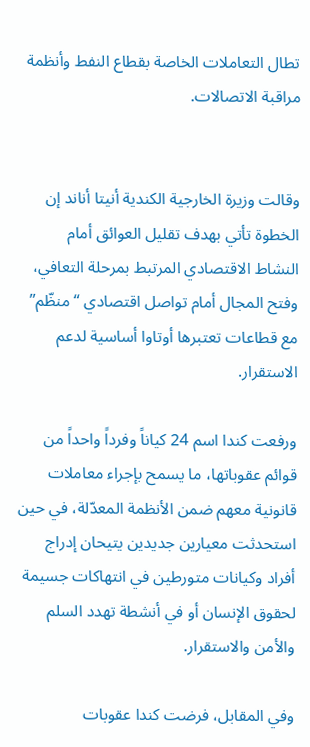تطال التعاملات الخاصة بقطاع النفط وأنظمة مراقبة الاتصالات.


وقالت وزيرة الخارجية الكندية أنيتا أناند إن الخطوة تأتي بهدف تقليل العوائق أمام النشاط الاقتصادي المرتبط بمرحلة التعافي، وفتح المجال أمام تواصل اقتصادي “منظّم” مع قطاعات تعتبرها أوتاوا أساسية لدعم الاستقرار.

ورفعت كندا اسم 24 كياناً وفرداً واحداً من قوائم عقوباتها، ما يسمح بإجراء معاملات قانونية معهم ضمن الأنظمة المعدّلة، في حين استحدثت معيارين جديدين يتيحان إدراج أفراد وكيانات متورطين في انتهاكات جسيمة لحقوق الإنسان أو في أنشطة تهدد السلم والأمن والاستقرار.

وفي المقابل، فرضت كندا عقوبات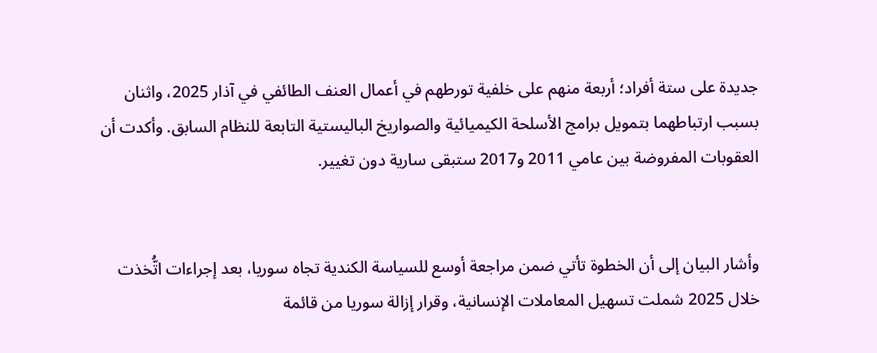جديدة على ستة أفراد؛ أربعة منهم على خلفية تورطهم في أعمال العنف الطائفي في آذار 2025، واثنان بسبب ارتباطهما بتمويل برامج الأسلحة الكيميائية والصواريخ الباليستية التابعة للنظام السابق. وأكدت أن العقوبات المفروضة بين عامي 2011 و2017 ستبقى سارية دون تغيير.


وأشار البيان إلى أن الخطوة تأتي ضمن مراجعة أوسع للسياسة الكندية تجاه سوريا، بعد إجراءات اتُّخذت خلال 2025 شملت تسهيل المعاملات الإنسانية، وقرار إزالة سوريا من قائمة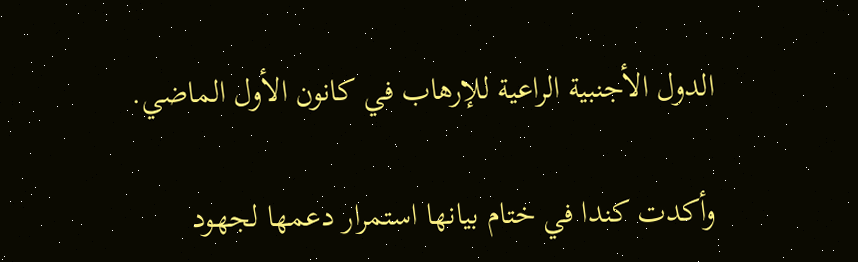الدول الأجنبية الراعية للإرهاب في كانون الأول الماضي.

وأكدت كندا في ختام بيانها استمرار دعمها لجهود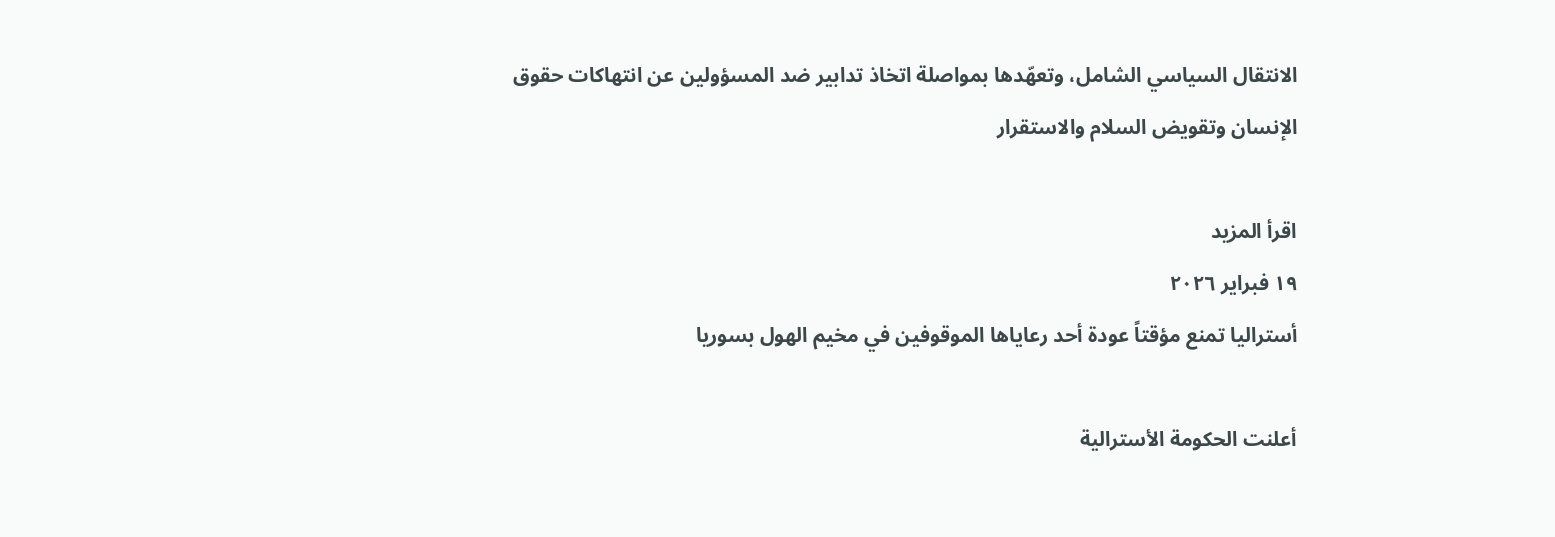الانتقال السياسي الشامل، وتعهّدها بمواصلة اتخاذ تدابير ضد المسؤولين عن انتهاكات حقوق الإنسان وتقويض السلام والاستقرار

اقرأ المزيد
١٩ فبراير ٢٠٢٦
أستراليا تمنع مؤقتاً عودة أحد رعاياها الموقوفين في مخيم الهول بسوريا

أعلنت الحكومة الأسترالية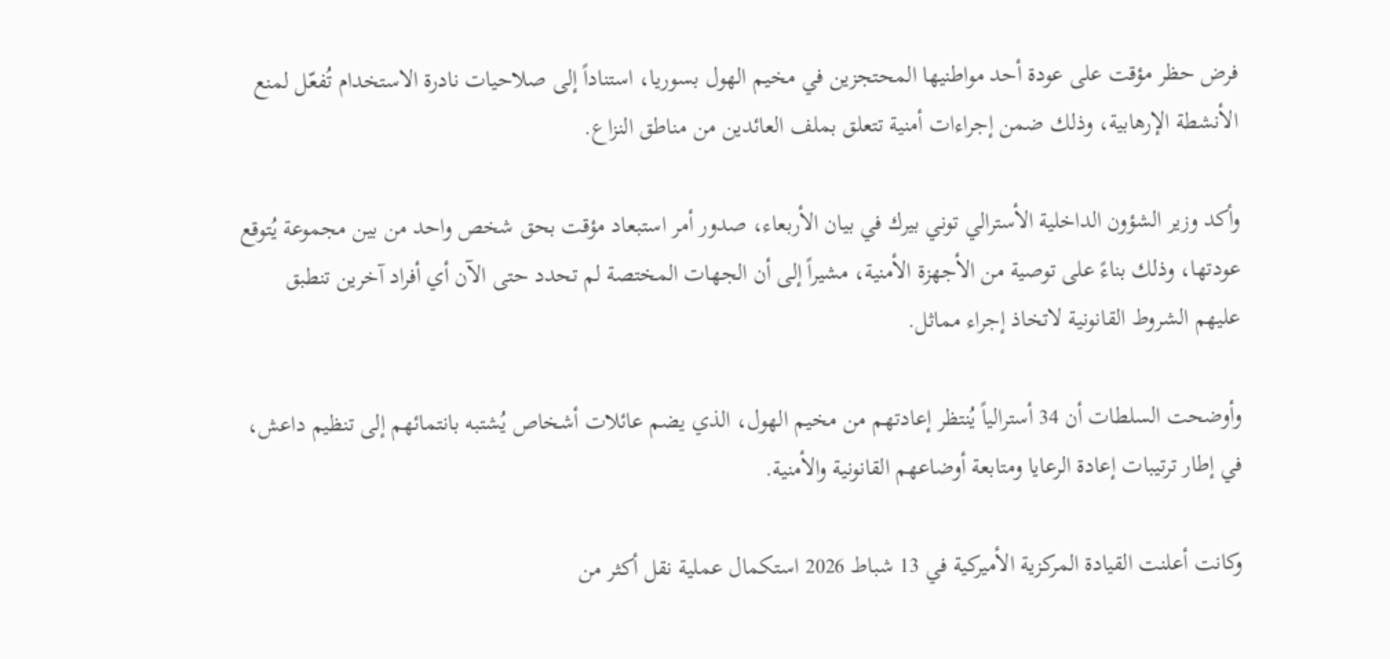فرض حظر مؤقت على عودة أحد مواطنيها المحتجزين في مخيم الهول بسوريا، استناداً إلى صلاحيات نادرة الاستخدام تُفعّل لمنع الأنشطة الإرهابية، وذلك ضمن إجراءات أمنية تتعلق بملف العائدين من مناطق النزاع.

وأكد وزير الشؤون الداخلية الأسترالي توني بيرك في بيان الأربعاء، صدور أمر استبعاد مؤقت بحق شخص واحد من بين مجموعة يُتوقع عودتها، وذلك بناءً على توصية من الأجهزة الأمنية، مشيراً إلى أن الجهات المختصة لم تحدد حتى الآن أي أفراد آخرين تنطبق عليهم الشروط القانونية لاتخاذ إجراء مماثل.

وأوضحت السلطات أن 34 أسترالياً يُنتظر إعادتهم من مخيم الهول، الذي يضم عائلات أشخاص يُشتبه بانتمائهم إلى تنظيم داعش، في إطار ترتيبات إعادة الرعايا ومتابعة أوضاعهم القانونية والأمنية.

وكانت أعلنت القيادة المركزية الأميركية في 13 شباط 2026 استكمال عملية نقل أكثر من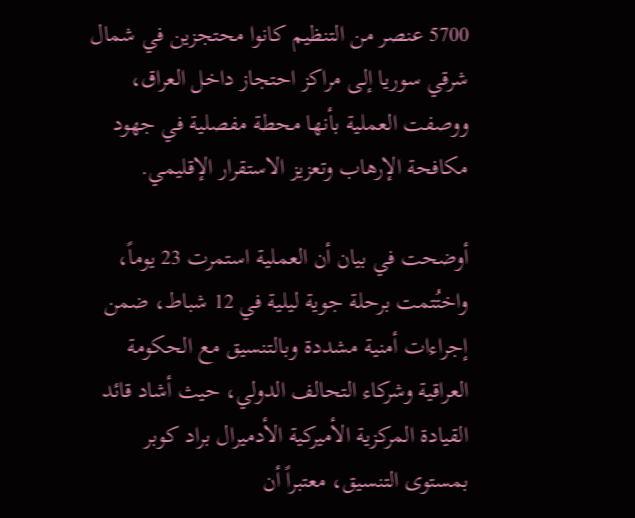5700 عنصر من التنظيم كانوا محتجزين في شمال شرقي سوريا إلى مراكز احتجاز داخل العراق، ووصفت العملية بأنها محطة مفصلية في جهود مكافحة الإرهاب وتعزيز الاستقرار الإقليمي.

أوضحت في بيان أن العملية استمرت 23 يوماً، واختُتمت برحلة جوية ليلية في 12 شباط، ضمن إجراءات أمنية مشددة وبالتنسيق مع الحكومة العراقية وشركاء التحالف الدولي، حيث أشاد قائد القيادة المركزية الأميركية الأدميرال براد كوبر بمستوى التنسيق، معتبراً أن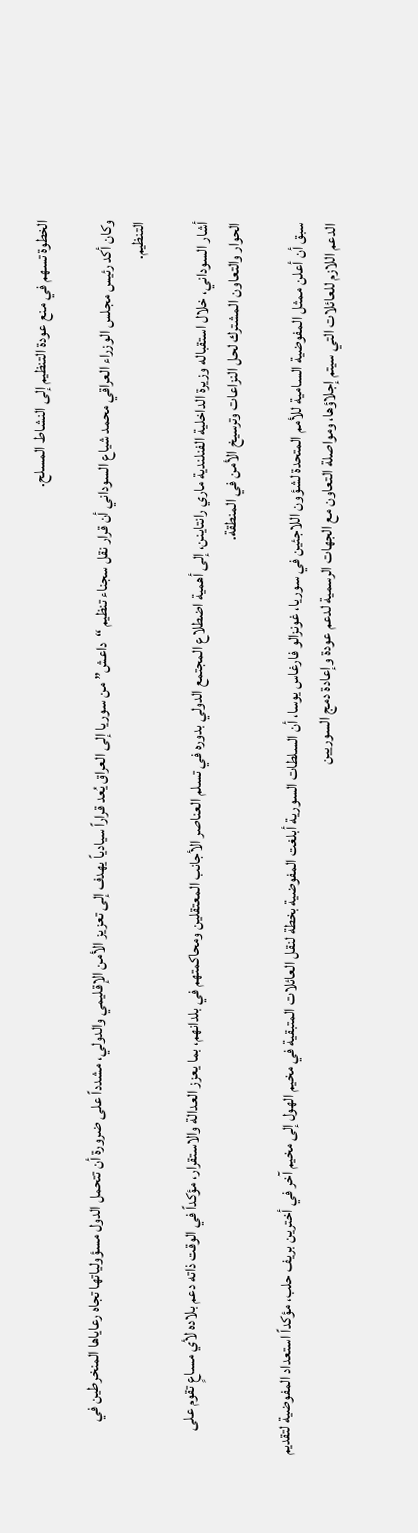الخطوة تسهم في منع عودة التنظيم إلى النشاط المسلح.

وكان أكد رئيس مجلس الوزراء العراقي محمد شياع السوداني أن قرار نقل سجناء تنظيم “داعش” من سوريا إلى العراق يُعد قراراً سيادياً يهدف إلى تعزيز الأمن الإقليمي والدولي، مشدداً على ضرورة أن تتحمل الدول مسؤولياتها تجاه رعاياها المنخرطين في التنظيم.

أشار السوداني، خلال استقباله وزيرة الداخلية الفنلندية ماري رانتاينن، إلى أهمية اضطلاع المجتمع الدولي بدوره في تسلم العناصر الأجانب المعتقلين ومحاكمتهم في بلدانهم، بما يعزز العدالة والاستقرار، مؤكداً في الوقت ذاته دعم بلاده لأي مساعٍ تقوم على الحوار والتعاون المشترك لحل النزاعات وترسيخ الأمن في المنطقة.

سبق أن أعلن ممثل المفوضية السامية للأمم المتحدة لشؤون اللاجئين في سوريا، غونزالو فارغاس يوسا، أن السلطات السورية أبلغت المفوضية بخطة لنقل العائلات المتبقية في مخيم الهول إلى مخيم آخر في أخترين بريف حلب، مؤكداً استعداد المفوضية لتقديم الدعم اللازم للعائلات التي سيتم إجلاؤها، ومواصلة التعاون مع الجهات الرسمية لدعم عودة وإعادة دمج السوريين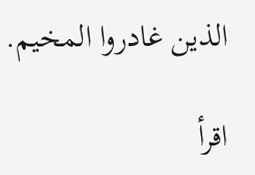الذين غادروا المخيم.

اقرأ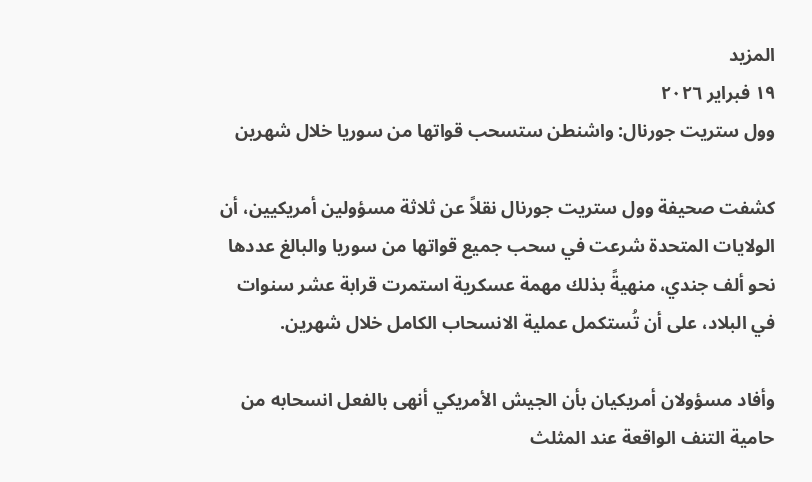المزيد
١٩ فبراير ٢٠٢٦
وول ستريت جورنال: واشنطن ستسحب قواتها من سوريا خلال شهرين

كشفت صحيفة وول ستريت جورنال نقلاً عن ثلاثة مسؤولين أمريكيين، أن الولايات المتحدة شرعت في سحب جميع قواتها من سوريا والبالغ عددها نحو ألف جندي، منهيةً بذلك مهمة عسكرية استمرت قرابة عشر سنوات في البلاد، على أن تُستكمل عملية الانسحاب الكامل خلال شهرين.

وأفاد مسؤولان أمريكيان بأن الجيش الأمريكي أنهى بالفعل انسحابه من حامية التنف الواقعة عند المثلث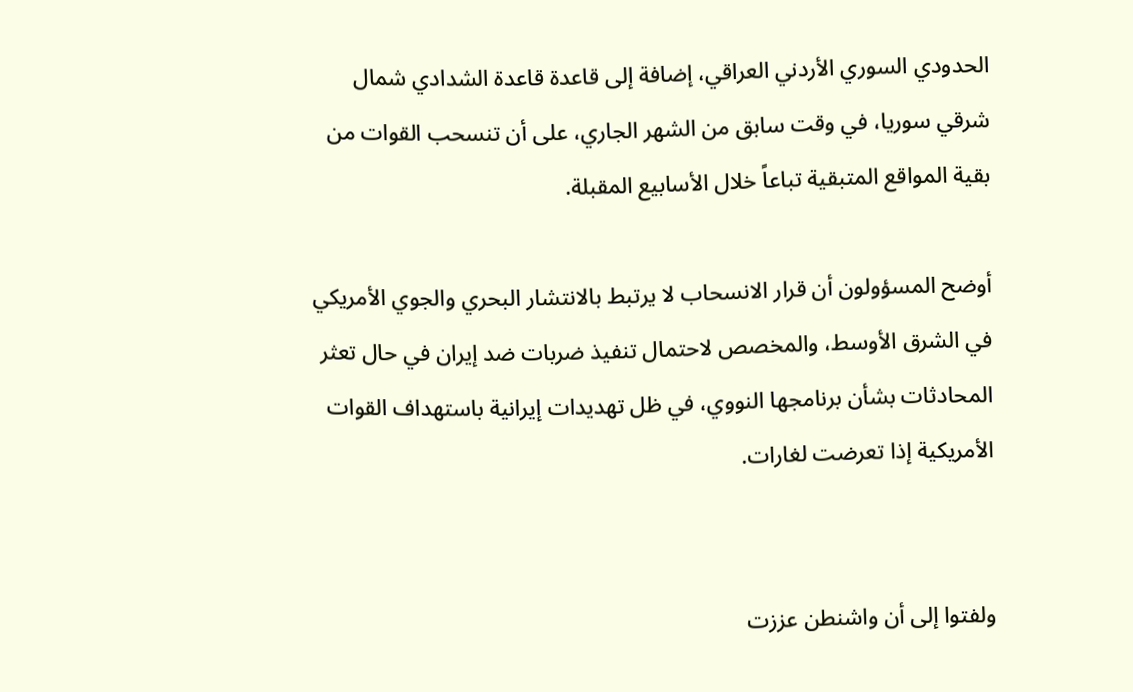الحدودي السوري الأردني العراقي، إضافة إلى قاعدة قاعدة الشدادي شمال شرقي سوريا، في وقت سابق من الشهر الجاري، على أن تنسحب القوات من بقية المواقع المتبقية تباعاً خلال الأسابيع المقبلة.

أوضح المسؤولون أن قرار الانسحاب لا يرتبط بالانتشار البحري والجوي الأمريكي في الشرق الأوسط، والمخصص لاحتمال تنفيذ ضربات ضد إيران في حال تعثر المحادثات بشأن برنامجها النووي، في ظل تهديدات إيرانية باستهداف القوات الأمريكية إذا تعرضت لغارات.


ولفتوا إلى أن واشنطن عززت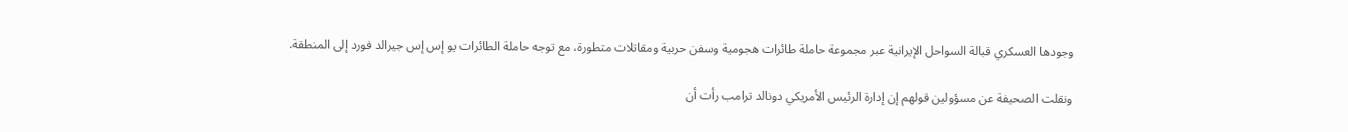وجودها العسكري قبالة السواحل الإيرانية عبر مجموعة حاملة طائرات هجومية وسفن حربية ومقاتلات متطورة، مع توجه حاملة الطائرات يو إس إس جيرالد فورد إلى المنطقة.

ونقلت الصحيفة عن مسؤولين قولهم إن إدارة الرئيس الأمريكي دونالد ترامب رأت أن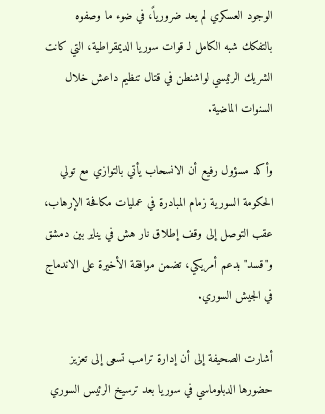الوجود العسكري لم يعد ضرورياً، في ضوء ما وصفوه بالتفكك شبه الكامل لـ قوات سوريا الديمقراطية، التي كانت الشريك الرئيسي لواشنطن في قتال تنظيم داعش خلال السنوات الماضية.

وأكد مسؤول رفيع أن الانسحاب يأتي بالتوازي مع تولي الحكومة السورية زمام المبادرة في عمليات مكافحة الإرهاب، عقب التوصل إلى وقف إطلاق نار هش في يناير بين دمشق و"قسد" بدعم أمريكي، تضمن موافقة الأخيرة على الاندماج في الجيش السوري.

أشارت الصحيفة إلى أن إدارة ترامب تسعى إلى تعزيز حضورها الدبلوماسي في سوريا بعد ترسيخ الرئيس السوري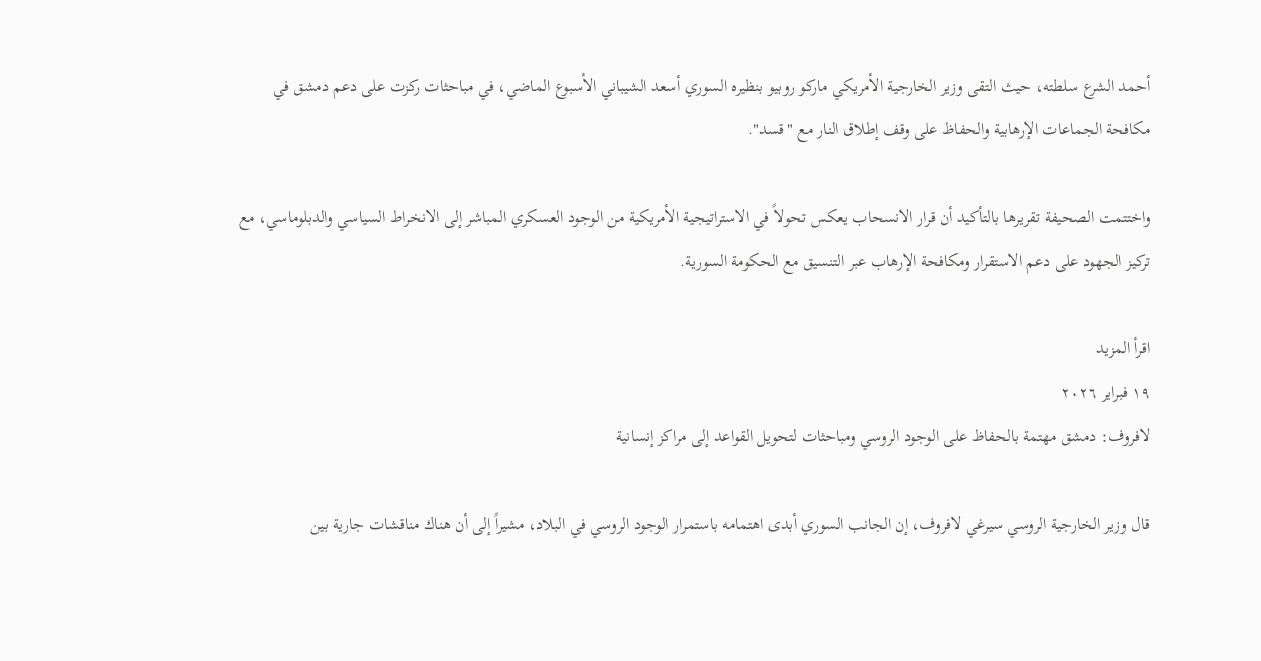أحمد الشرع سلطته، حيث التقى وزير الخارجية الأمريكي ماركو روبيو بنظيره السوري أسعد الشيباني الأسبوع الماضي، في مباحثات ركزت على دعم دمشق في مكافحة الجماعات الإرهابية والحفاظ على وقف إطلاق النار مع "قسد".

واختتمت الصحيفة تقريرها بالتأكيد أن قرار الانسحاب يعكس تحولاً في الاستراتيجية الأمريكية من الوجود العسكري المباشر إلى الانخراط السياسي والدبلوماسي، مع تركيز الجهود على دعم الاستقرار ومكافحة الإرهاب عبر التنسيق مع الحكومة السورية.

اقرأ المزيد
١٩ فبراير ٢٠٢٦
لافروف: دمشق مهتمة بالحفاظ على الوجود الروسي ومباحثات لتحويل القواعد إلى مراكز إنسانية

قال وزير الخارجية الروسي سيرغي لافروف، إن الجانب السوري أبدى اهتمامه باستمرار الوجود الروسي في البلاد، مشيراً إلى أن هناك مناقشات جارية بين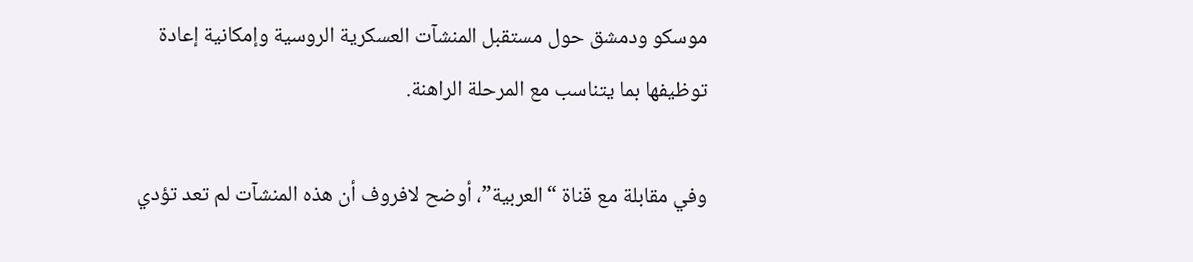موسكو ودمشق حول مستقبل المنشآت العسكرية الروسية وإمكانية إعادة توظيفها بما يتناسب مع المرحلة الراهنة.

وفي مقابلة مع قناة “العربية”، أوضح لافروف أن هذه المنشآت لم تعد تؤدي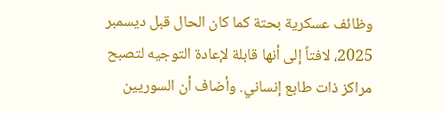وظائف عسكرية بحتة كما كان الحال قبل ديسمبر 2025، لافتاً إلى أنها قابلة لإعادة التوجيه لتصبح مراكز ذات طابع إنساني. وأضاف أن السوريين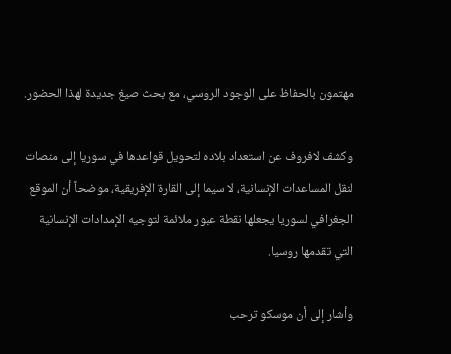مهتمون بالحفاظ على الوجود الروسي، مع بحث صيغ جديدة لهذا الحضور.

وكشف لافروف عن استعداد بلاده لتحويل قواعدها في سوريا إلى منصات لنقل المساعدات الإنسانية، لا سيما إلى القارة الإفريقية، موضحاً أن الموقع الجغرافي لسوريا يجعلها نقطة عبور ملائمة لتوجيه الإمدادات الإنسانية التي تقدمها روسيا.

وأشار إلى أن موسكو ترحب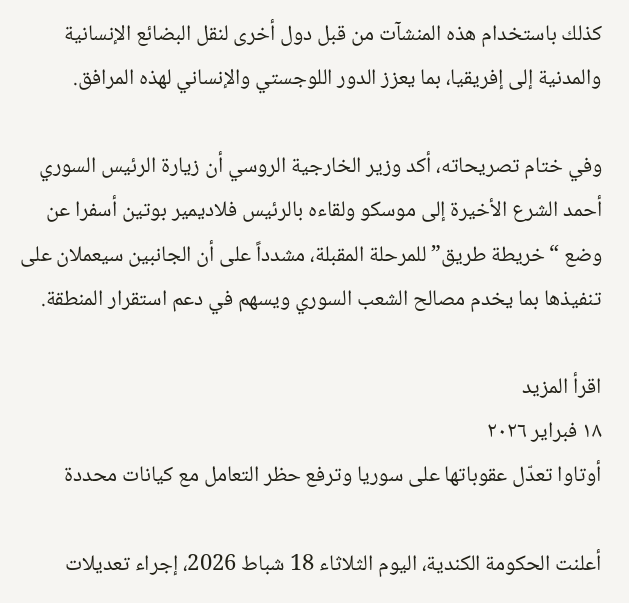كذلك باستخدام هذه المنشآت من قبل دول أخرى لنقل البضائع الإنسانية والمدنية إلى إفريقيا، بما يعزز الدور اللوجستي والإنساني لهذه المرافق.

وفي ختام تصريحاته، أكد وزير الخارجية الروسي أن زيارة الرئيس السوري أحمد الشرع الأخيرة إلى موسكو ولقاءه بالرئيس فلاديمير بوتين أسفرا عن وضع “خريطة طريق” للمرحلة المقبلة، مشدداً على أن الجانبين سيعملان على تنفيذها بما يخدم مصالح الشعب السوري ويسهم في دعم استقرار المنطقة.

اقرأ المزيد
١٨ فبراير ٢٠٢٦
أوتاوا تعدّل عقوباتها على سوريا وترفع حظر التعامل مع كيانات محددة

أعلنت الحكومة الكندية، اليوم الثلاثاء 18 شباط 2026، إجراء تعديلات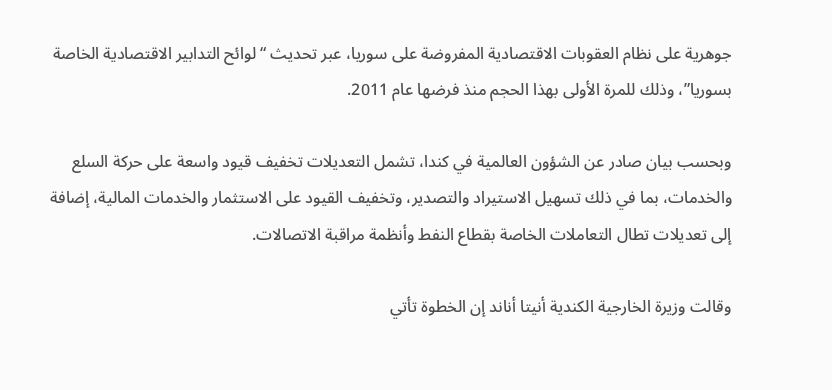جوهرية على نظام العقوبات الاقتصادية المفروضة على سوريا، عبر تحديث “لوائح التدابير الاقتصادية الخاصة بسوريا”، وذلك للمرة الأولى بهذا الحجم منذ فرضها عام 2011.

وبحسب بيان صادر عن الشؤون العالمية في كندا، تشمل التعديلات تخفيف قيود واسعة على حركة السلع والخدمات، بما في ذلك تسهيل الاستيراد والتصدير، وتخفيف القيود على الاستثمار والخدمات المالية، إضافة إلى تعديلات تطال التعاملات الخاصة بقطاع النفط وأنظمة مراقبة الاتصالات.

وقالت وزيرة الخارجية الكندية أنيتا أناند إن الخطوة تأتي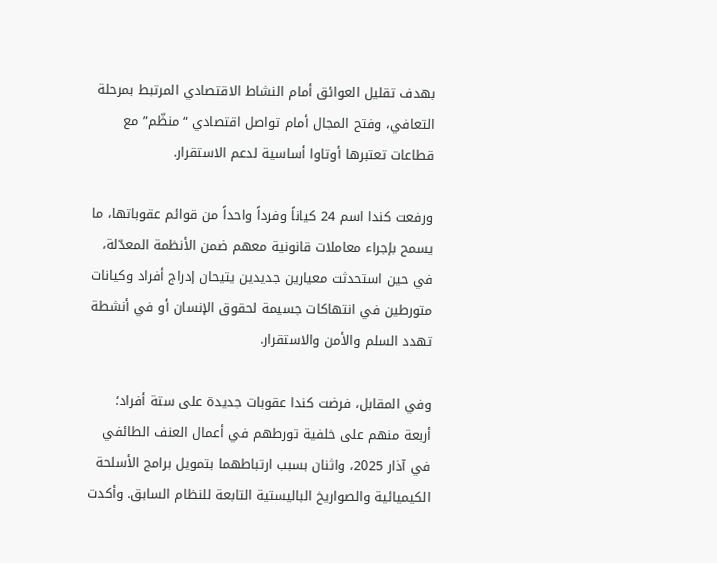بهدف تقليل العوائق أمام النشاط الاقتصادي المرتبط بمرحلة التعافي، وفتح المجال أمام تواصل اقتصادي “منظّم” مع قطاعات تعتبرها أوتاوا أساسية لدعم الاستقرار.

ورفعت كندا اسم 24 كياناً وفرداً واحداً من قوائم عقوباتها، ما يسمح بإجراء معاملات قانونية معهم ضمن الأنظمة المعدّلة، في حين استحدثت معيارين جديدين يتيحان إدراج أفراد وكيانات متورطين في انتهاكات جسيمة لحقوق الإنسان أو في أنشطة تهدد السلم والأمن والاستقرار.

وفي المقابل، فرضت كندا عقوبات جديدة على ستة أفراد؛ أربعة منهم على خلفية تورطهم في أعمال العنف الطائفي في آذار 2025، واثنان بسبب ارتباطهما بتمويل برامج الأسلحة الكيميائية والصواريخ الباليستية التابعة للنظام السابق. وأكدت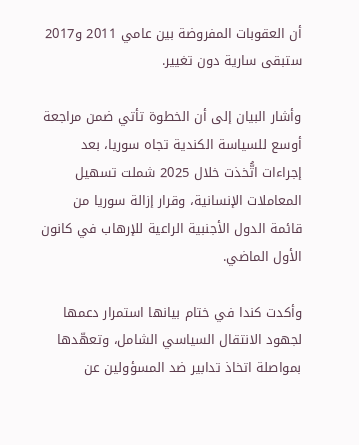أن العقوبات المفروضة بين عامي 2011 و2017 ستبقى سارية دون تغيير.

وأشار البيان إلى أن الخطوة تأتي ضمن مراجعة أوسع للسياسة الكندية تجاه سوريا، بعد إجراءات اتُّخذت خلال 2025 شملت تسهيل المعاملات الإنسانية، وقرار إزالة سوريا من قائمة الدول الأجنبية الراعية للإرهاب في كانون الأول الماضي.

وأكدت كندا في ختام بيانها استمرار دعمها لجهود الانتقال السياسي الشامل، وتعهّدها بمواصلة اتخاذ تدابير ضد المسؤولين عن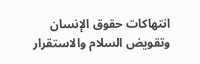انتهاكات حقوق الإنسان وتقويض السلام والاستقرار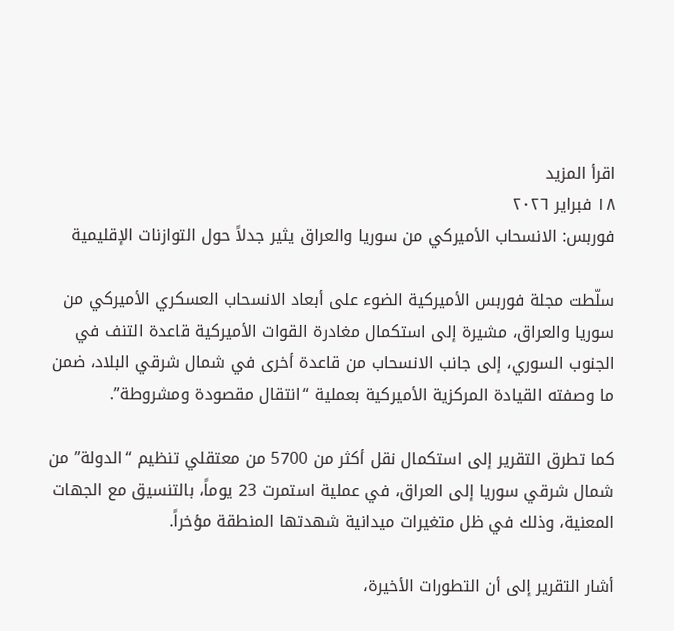اقرأ المزيد
١٨ فبراير ٢٠٢٦
فوربس: الانسحاب الأميركي من سوريا والعراق يثير جدلاً حول التوازنات الإقليمية

سلّطت مجلة فوربس الأميركية الضوء على أبعاد الانسحاب العسكري الأميركي من سوريا والعراق، مشيرة إلى استكمال مغادرة القوات الأميركية قاعدة التنف في الجنوب السوري، إلى جانب الانسحاب من قاعدة أخرى في شمال شرقي البلاد، ضمن ما وصفته القيادة المركزية الأميركية بعملية “انتقال مقصودة ومشروطة”.

كما تطرق التقرير إلى استكمال نقل أكثر من 5700 من معتقلي تنظيم “الدولة” من شمال شرقي سوريا إلى العراق، في عملية استمرت 23 يوماً، بالتنسيق مع الجهات المعنية، وذلك في ظل متغيرات ميدانية شهدتها المنطقة مؤخراً.

أشار التقرير إلى أن التطورات الأخيرة،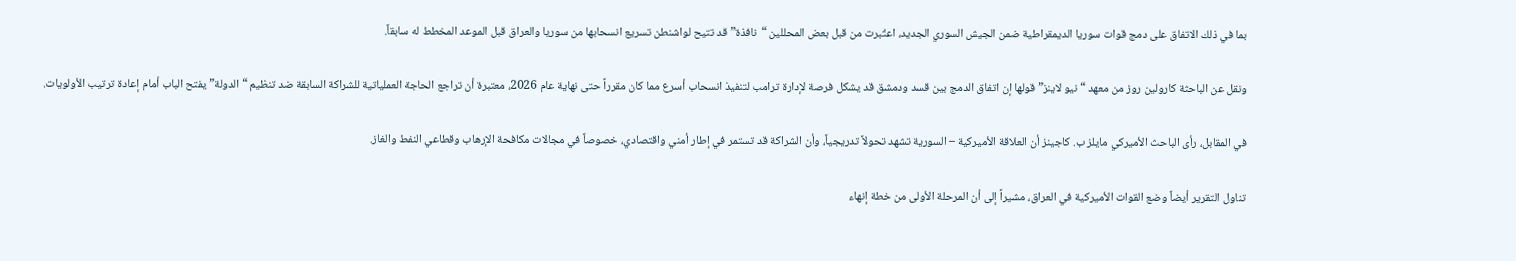بما في ذلك الاتفاق على دمج قوات سوريا الديمقراطية ضمن الجيش السوري الجديد، اعتُبرت من قبل بعض المحللين “نافذة” قد تتيح لواشنطن تسريع انسحابها من سوريا والعراق قبل الموعد المخطط له سابقاً.

ونقل عن الباحثة كارولين روز من معهد “نيو لاينز” قولها إن اتفاق الدمج بين قسد ودمشق قد يشكل فرصة لإدارة ترامب لتنفيذ انسحاب أسرع مما كان مقرراً حتى نهاية عام 2026، معتبرة أن تراجع الحاجة العملياتية للشراكة السابقة ضد تنظيم “الدولة” يفتح الباب أمام إعادة ترتيب الأولويات.

في المقابل، رأى الباحث الأميركي مايلز ب. كاجينز أن العلاقة الأميركية – السورية تشهد تحولاً تدريجياً، وأن الشراكة قد تستمر في إطار أمني واقتصادي، خصوصاً في مجالات مكافحة الإرهاب وقطاعي النفط والغاز.

تناول التقرير أيضاً وضع القوات الأميركية في العراق، مشيراً إلى أن المرحلة الأولى من خطة إنهاء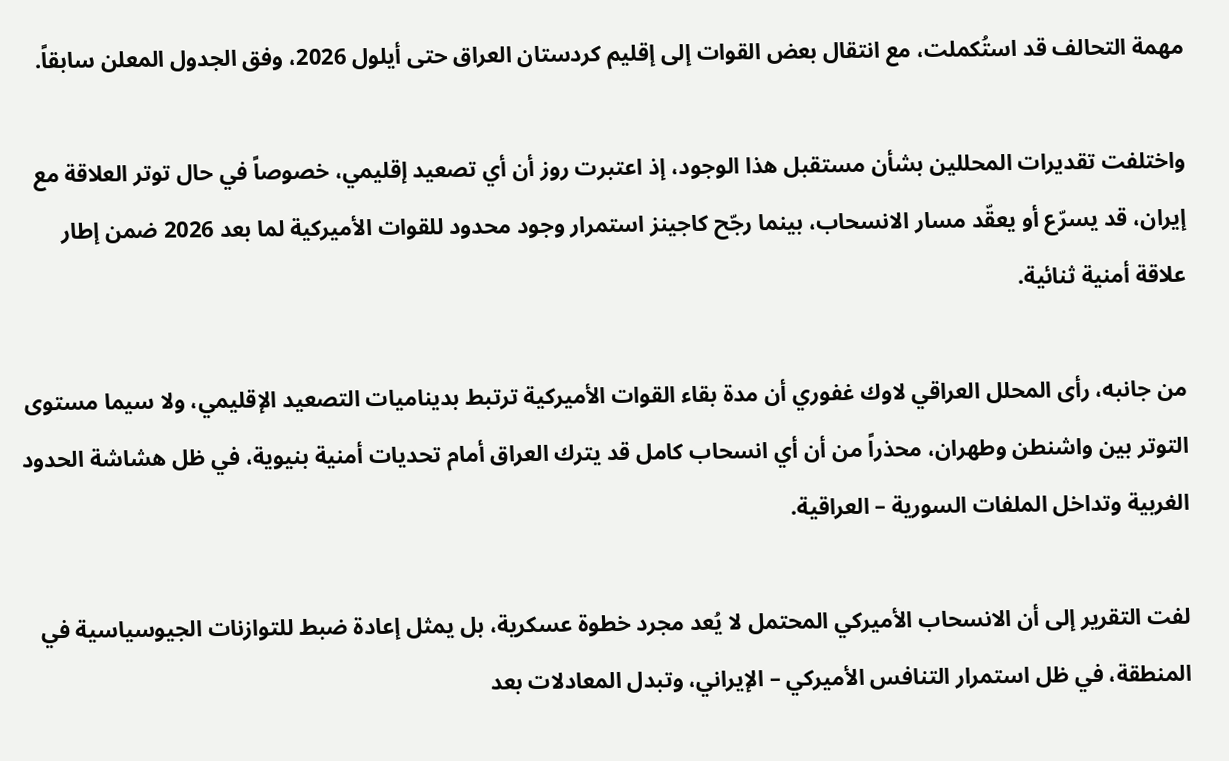مهمة التحالف قد استُكملت، مع انتقال بعض القوات إلى إقليم كردستان العراق حتى أيلول 2026، وفق الجدول المعلن سابقاً.

واختلفت تقديرات المحللين بشأن مستقبل هذا الوجود، إذ اعتبرت روز أن أي تصعيد إقليمي، خصوصاً في حال توتر العلاقة مع إيران، قد يسرّع أو يعقّد مسار الانسحاب، بينما رجّح كاجينز استمرار وجود محدود للقوات الأميركية لما بعد 2026 ضمن إطار علاقة أمنية ثنائية.

من جانبه، رأى المحلل العراقي لاوك غفوري أن مدة بقاء القوات الأميركية ترتبط بديناميات التصعيد الإقليمي، ولا سيما مستوى التوتر بين واشنطن وطهران، محذراً من أن أي انسحاب كامل قد يترك العراق أمام تحديات أمنية بنيوية، في ظل هشاشة الحدود الغربية وتداخل الملفات السورية – العراقية.

لفت التقرير إلى أن الانسحاب الأميركي المحتمل لا يُعد مجرد خطوة عسكرية، بل يمثل إعادة ضبط للتوازنات الجيوسياسية في المنطقة، في ظل استمرار التنافس الأميركي – الإيراني، وتبدل المعادلات بعد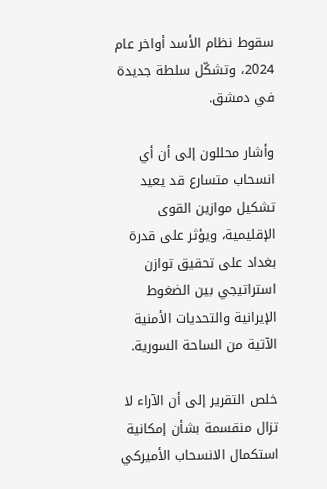سقوط نظام الأسد أواخر عام 2024، وتشكّل سلطة جديدة في دمشق.

وأشار محللون إلى أن أي انسحاب متسارع قد يعيد تشكيل موازين القوى الإقليمية، ويؤثر على قدرة بغداد على تحقيق توازن استراتيجي بين الضغوط الإيرانية والتحديات الأمنية الآتية من الساحة السورية.

خلص التقرير إلى أن الآراء لا تزال منقسمة بشأن إمكانية استكمال الانسحاب الأميركي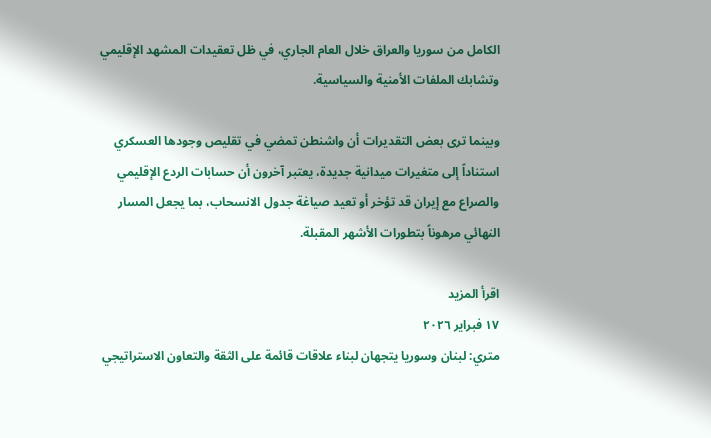الكامل من سوريا والعراق خلال العام الجاري، في ظل تعقيدات المشهد الإقليمي وتشابك الملفات الأمنية والسياسية.

وبينما ترى بعض التقديرات أن واشنطن تمضي في تقليص وجودها العسكري استناداً إلى متغيرات ميدانية جديدة، يعتبر آخرون أن حسابات الردع الإقليمي والصراع مع إيران قد تؤخر أو تعيد صياغة جدول الانسحاب، بما يجعل المسار النهائي مرهوناً بتطورات الأشهر المقبلة.

اقرأ المزيد
١٧ فبراير ٢٠٢٦
متري: لبنان وسوريا يتجهان لبناء علاقات قائمة على الثقة والتعاون الاستراتيجي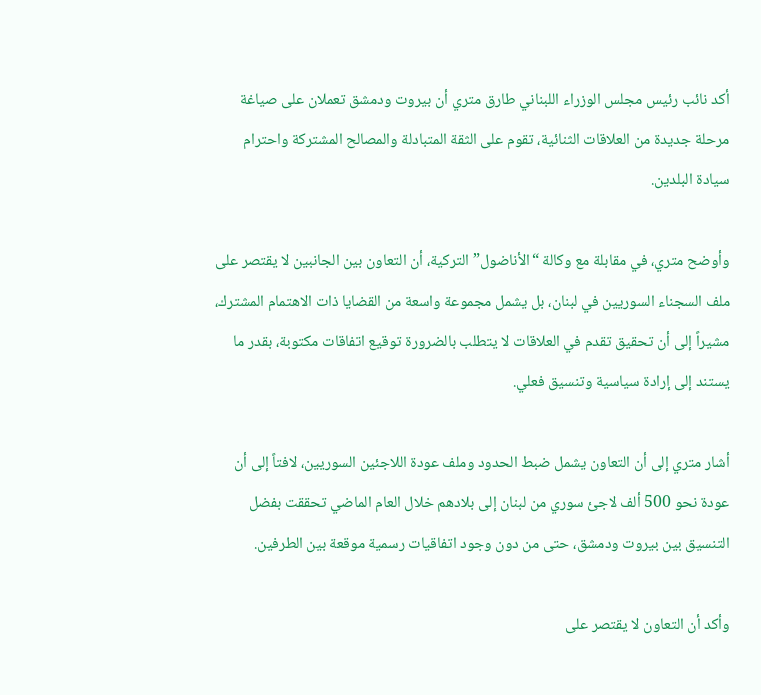أكد نائب رئيس مجلس الوزراء اللبناني طارق متري أن بيروت ودمشق تعملان على صياغة مرحلة جديدة من العلاقات الثنائية، تقوم على الثقة المتبادلة والمصالح المشتركة واحترام سيادة البلدين.

وأوضح متري، في مقابلة مع وكالة “الأناضول” التركية، أن التعاون بين الجانبين لا يقتصر على ملف السجناء السوريين في لبنان، بل يشمل مجموعة واسعة من القضايا ذات الاهتمام المشترك، مشيراً إلى أن تحقيق تقدم في العلاقات لا يتطلب بالضرورة توقيع اتفاقات مكتوبة، بقدر ما يستند إلى إرادة سياسية وتنسيق فعلي.

أشار متري إلى أن التعاون يشمل ضبط الحدود وملف عودة اللاجئين السوريين، لافتاً إلى أن عودة نحو 500 ألف لاجئ سوري من لبنان إلى بلادهم خلال العام الماضي تحققت بفضل التنسيق بين بيروت ودمشق، حتى من دون وجود اتفاقيات رسمية موقعة بين الطرفين.

وأكد أن التعاون لا يقتصر على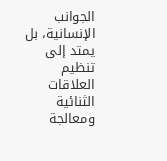الجوانب الإنسانية، بل يمتد إلى تنظيم العلاقات الثنائية ومعالجة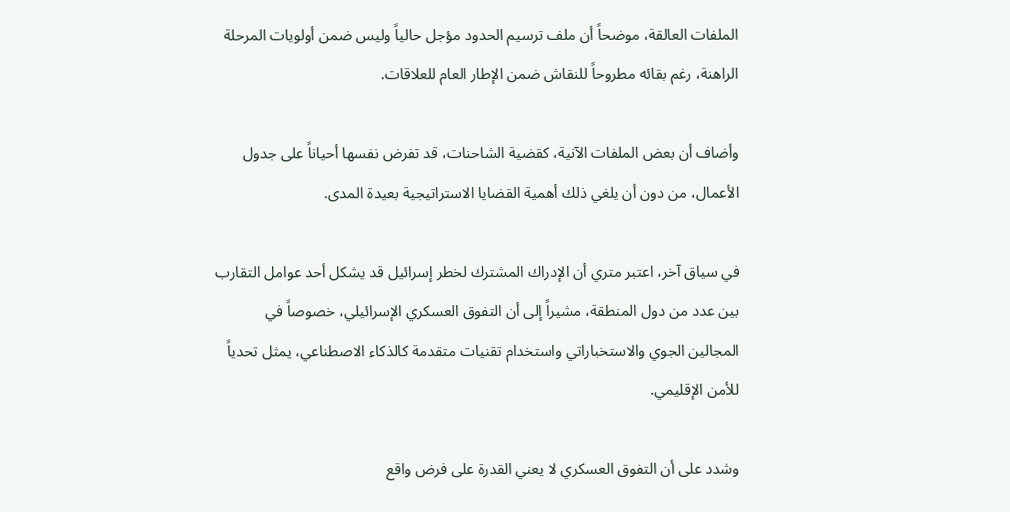الملفات العالقة، موضحاً أن ملف ترسيم الحدود مؤجل حالياً وليس ضمن أولويات المرحلة الراهنة، رغم بقائه مطروحاً للنقاش ضمن الإطار العام للعلاقات.

وأضاف أن بعض الملفات الآنية، كقضية الشاحنات، قد تفرض نفسها أحياناً على جدول الأعمال، من دون أن يلغي ذلك أهمية القضايا الاستراتيجية بعيدة المدى.

في سياق آخر، اعتبر متري أن الإدراك المشترك لخطر إسرائيل قد يشكل أحد عوامل التقارب بين عدد من دول المنطقة، مشيراً إلى أن التفوق العسكري الإسرائيلي، خصوصاً في المجالين الجوي والاستخباراتي واستخدام تقنيات متقدمة كالذكاء الاصطناعي، يمثل تحدياً للأمن الإقليمي.

وشدد على أن التفوق العسكري لا يعني القدرة على فرض واقع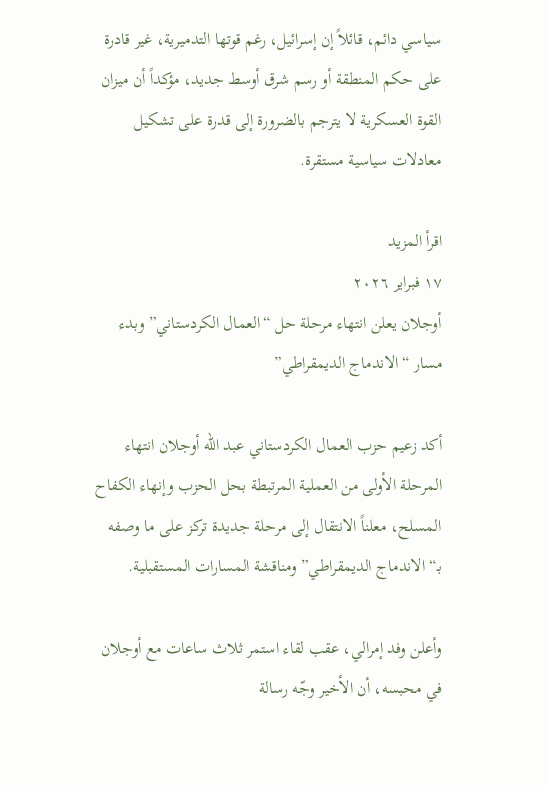سياسي دائم، قائلاً إن إسرائيل، رغم قوتها التدميرية، غير قادرة على حكم المنطقة أو رسم شرق أوسط جديد، مؤكداً أن ميزان القوة العسكرية لا يترجم بالضرورة إلى قدرة على تشكيل معادلات سياسية مستقرة.

اقرأ المزيد
١٧ فبراير ٢٠٢٦
أوجلان يعلن انتهاء مرحلة حل “العمال الكردستاني” وبدء مسار “الاندماج الديمقراطي”

أكد زعيم حزب العمال الكردستاني عبد الله أوجلان انتهاء المرحلة الأولى من العملية المرتبطة بحل الحزب وإنهاء الكفاح المسلح، معلناً الانتقال إلى مرحلة جديدة تركز على ما وصفه بـ“الاندماج الديمقراطي” ومناقشة المسارات المستقبلية.

وأعلن وفد إمرالي، عقب لقاء استمر ثلاث ساعات مع أوجلان في محبسه، أن الأخير وجّه رسالة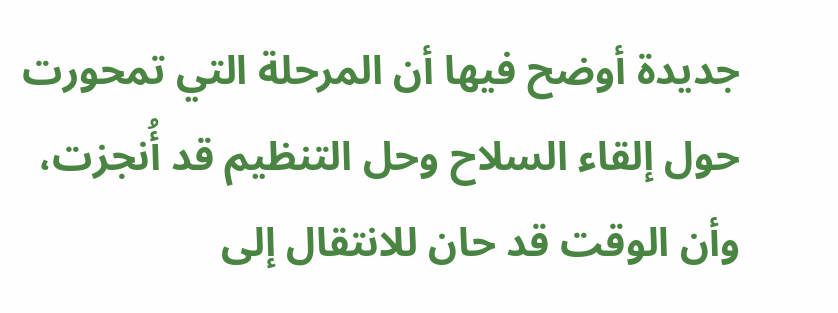جديدة أوضح فيها أن المرحلة التي تمحورت حول إلقاء السلاح وحل التنظيم قد أُنجزت، وأن الوقت قد حان للانتقال إلى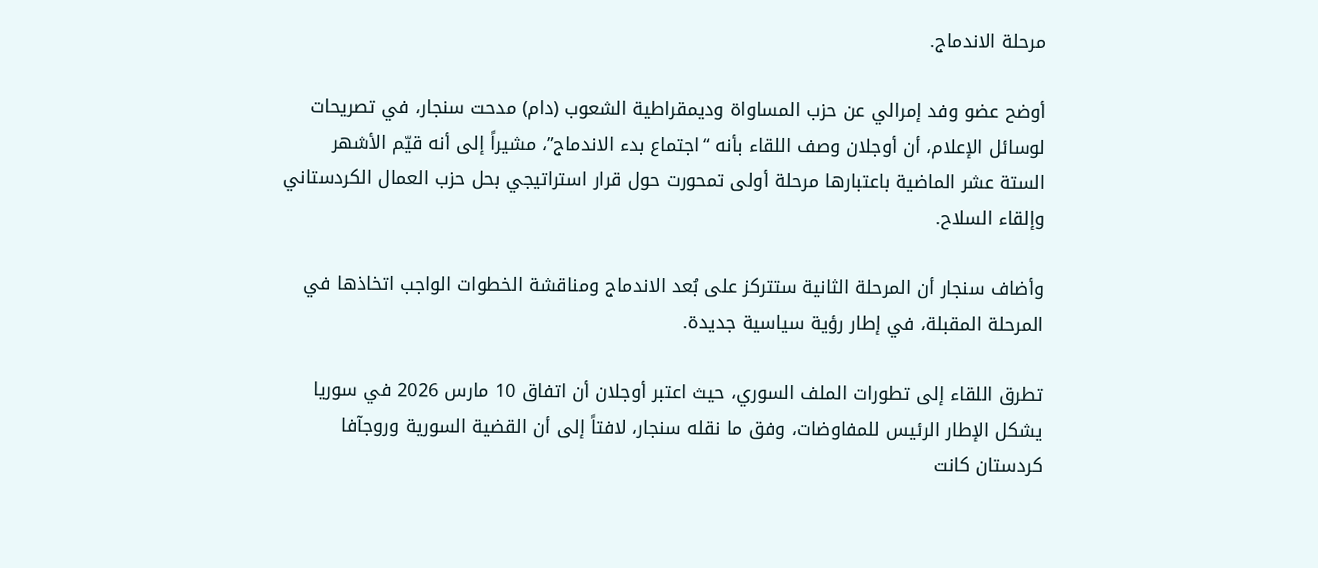مرحلة الاندماج.

أوضح عضو وفد إمرالي عن حزب المساواة وديمقراطية الشعوب (دام) مدحت سنجار، في تصريحات لوسائل الإعلام، أن أوجلان وصف اللقاء بأنه “اجتماع بدء الاندماج”، مشيراً إلى أنه قيّم الأشهر الستة عشر الماضية باعتبارها مرحلة أولى تمحورت حول قرار استراتيجي بحل حزب العمال الكردستاني وإلقاء السلاح.

وأضاف سنجار أن المرحلة الثانية ستتركز على بُعد الاندماج ومناقشة الخطوات الواجب اتخاذها في المرحلة المقبلة، في إطار رؤية سياسية جديدة.

تطرق اللقاء إلى تطورات الملف السوري، حيث اعتبر أوجلان أن اتفاق 10 مارس 2026 في سوريا يشكل الإطار الرئيس للمفاوضات، وفق ما نقله سنجار، لافتاً إلى أن القضية السورية وروجآفا كردستان كانت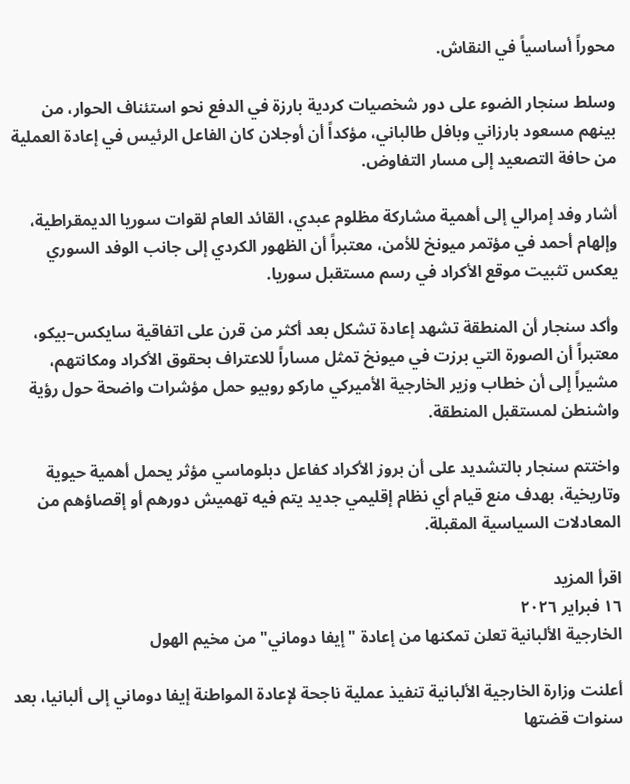محوراً أساسياً في النقاش.

وسلط سنجار الضوء على دور شخصيات كردية بارزة في الدفع نحو استئناف الحوار، من بينهم مسعود بارزاني وبافل طالباني، مؤكداً أن أوجلان كان الفاعل الرئيس في إعادة العملية من حافة التصعيد إلى مسار التفاوض.

أشار وفد إمرالي إلى أهمية مشاركة مظلوم عبدي، القائد العام لقوات سوريا الديمقراطية، وإلهام أحمد في مؤتمر ميونخ للأمن، معتبراً أن الظهور الكردي إلى جانب الوفد السوري يعكس تثبيت موقع الأكراد في رسم مستقبل سوريا.

وأكد سنجار أن المنطقة تشهد إعادة تشكل بعد أكثر من قرن على اتفاقية سايكس–بيكو، معتبراً أن الصورة التي برزت في ميونخ تمثل مساراً للاعتراف بحقوق الأكراد ومكانتهم، مشيراً إلى أن خطاب وزير الخارجية الأميركي ماركو روبيو حمل مؤشرات واضحة حول رؤية واشنطن لمستقبل المنطقة.

واختتم سنجار بالتشديد على أن بروز الأكراد كفاعل دبلوماسي مؤثر يحمل أهمية حيوية وتاريخية، بهدف منع قيام أي نظام إقليمي جديد يتم فيه تهميش دورهم أو إقصاؤهم من المعادلات السياسية المقبلة.

اقرأ المزيد
١٦ فبراير ٢٠٢٦
الخارجية الألبانية تعلن تمكنها من إعادة "إيفا دوماني" من مخيم الهول

أعلنت وزارة الخارجية الألبانية تنفيذ عملية ناجحة لإعادة المواطنة إيفا دوماني إلى ألبانيا، بعد سنوات قضتها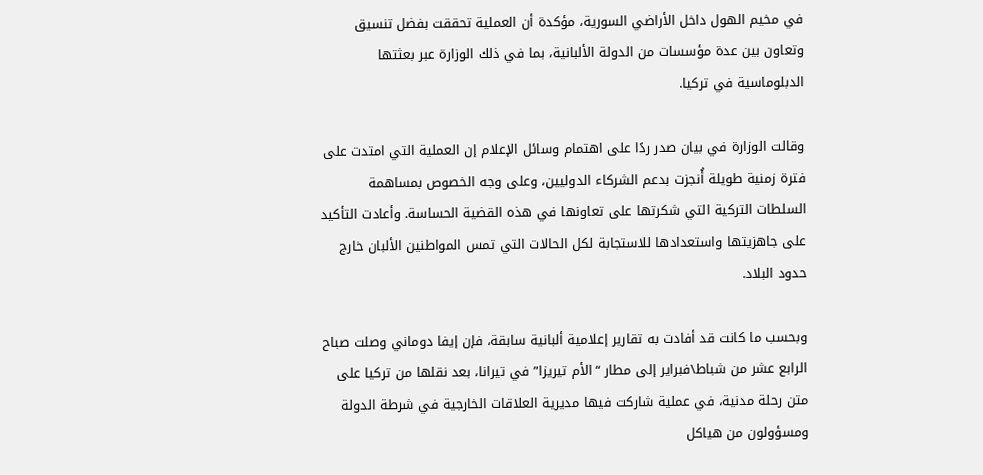في مخيم الهول داخل الأراضي السورية، مؤكدة أن العملية تحققت بفضل تنسيق وتعاون بين عدة مؤسسات من الدولة الألبانية، بما في ذلك الوزارة عبر بعثتها الدبلوماسية في تركيا.

وقالت الوزارة في بيان صدر ردًا على اهتمام وسائل الإعلام إن العملية التي امتدت على فترة زمنية طويلة أُنجزت بدعم الشركاء الدوليين، وعلى وجه الخصوص بمساهمة السلطات التركية التي شكرتها على تعاونها في هذه القضية الحساسة. وأعادت التأكيد على جاهزيتها واستعدادها للاستجابة لكل الحالات التي تمس المواطنين الألبان خارج حدود البلاد.

وبحسب ما كانت قد أفادت به تقارير إعلامية ألبانية سابقة، فإن إيفا دوماني وصلت صباح الرابع عشر من شباط\فبراير إلى مطار “الأم تيريزا” في تيرانا، بعد نقلها من تركيا على متن رحلة مدنية، في عملية شاركت فيها مديرية العلاقات الخارجية في شرطة الدولة ومسؤولون من هياكل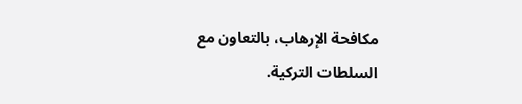مكافحة الإرهاب، بالتعاون مع السلطات التركية.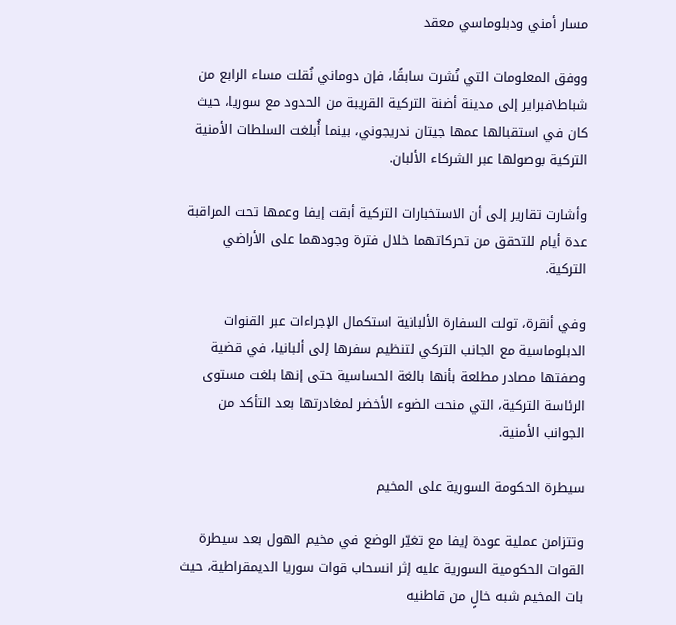مسار أمني ودبلوماسي معقد

ووفق المعلومات التي نُشرت سابقًا، فإن دوماني نُقلت مساء الرابع من شباط\فبراير إلى مدينة أضنة التركية القريبة من الحدود مع سوريا، حيث كان في استقبالها عمها جيتان ندريجوني، بينما أُبلغت السلطات الأمنية التركية بوصولها عبر الشركاء الألبان.

وأشارت تقارير إلى أن الاستخبارات التركية أبقت إيفا وعمها تحت المراقبة عدة أيام للتحقق من تحركاتهما خلال فترة وجودهما على الأراضي التركية.

وفي أنقرة، تولت السفارة الألبانية استكمال الإجراءات عبر القنوات الدبلوماسية مع الجانب التركي لتنظيم سفرها إلى ألبانيا، في قضية وصفتها مصادر مطلعة بأنها بالغة الحساسية حتى إنها بلغت مستوى الرئاسة التركية، التي منحت الضوء الأخضر لمغادرتها بعد التأكد من الجوانب الأمنية.

سيطرة الحكومة السورية على المخيم

وتتزامن عملية عودة إيفا مع تغيّر الوضع في مخيم الهول بعد سيطرة القوات الحكومية السورية عليه إثر انسحاب قوات سوريا الديمقراطية، حيث بات المخيم شبه خالٍ من قاطنيه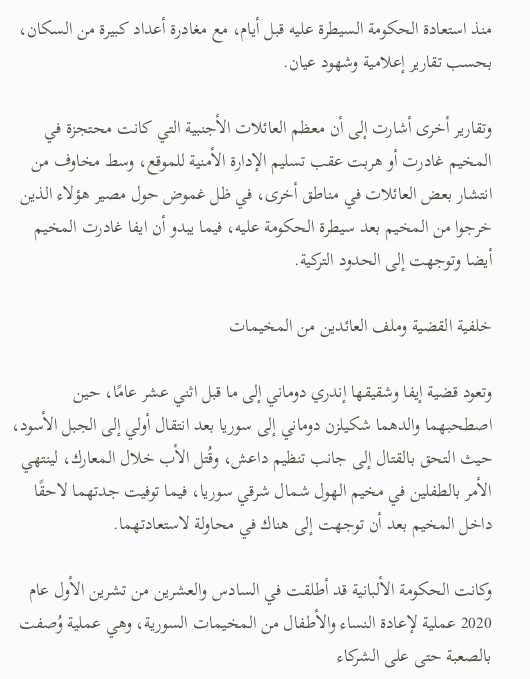منذ استعادة الحكومة السيطرة عليه قبل أيام، مع مغادرة أعداد كبيرة من السكان، بحسب تقارير إعلامية وشهود عيان.

وتقارير أخرى أشارت إلى أن معظم العائلات الأجنبية التي كانت محتجزة في المخيم غادرت أو هربت عقب تسليم الإدارة الأمنية للموقع، وسط مخاوف من انتشار بعض العائلات في مناطق أخرى، في ظل غموض حول مصير هؤلاء الذين خرجوا من المخيم بعد سيطرة الحكومة عليه، فيما يبدو أن ايفا غادرت المخيم أيضا وتوجهت إلى الحدود التركية.

خلفية القضية وملف العائدين من المخيمات

وتعود قضية إيفا وشقيقها إندري دوماني إلى ما قبل اثني عشر عامًا، حين اصطحبهما والدهما شكيلزن دوماني إلى سوريا بعد انتقال أولي إلى الجبل الأسود، حيث التحق بالقتال إلى جانب تنظيم داعش، وقُتل الأب خلال المعارك، لينتهي الأمر بالطفلين في مخيم الهول شمال شرقي سوريا، فيما توفيت جدتهما لاحقًا داخل المخيم بعد أن توجهت إلى هناك في محاولة لاستعادتهما.

وكانت الحكومة الألبانية قد أطلقت في السادس والعشرين من تشرين الأول عام 2020 عملية لإعادة النساء والأطفال من المخيمات السورية، وهي عملية وُصفت بالصعبة حتى على الشركاء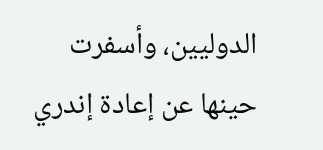الدوليين، وأسفرت حينها عن إعادة إندري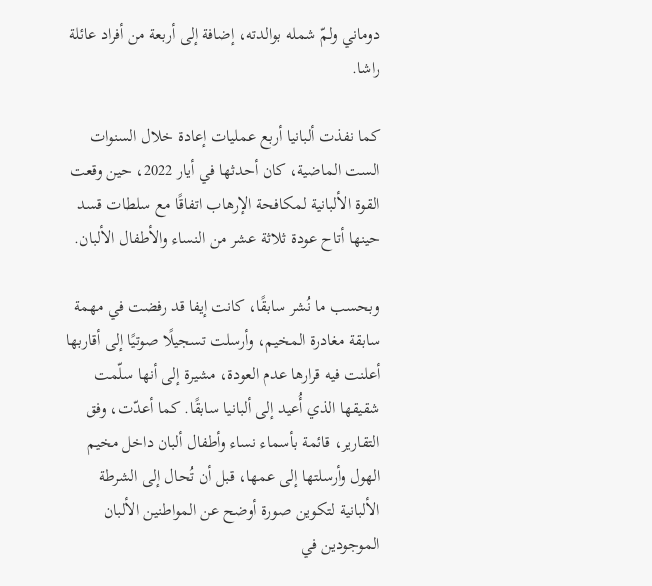دوماني ولمّ شمله بوالدته، إضافة إلى أربعة من أفراد عائلة راشا.

كما نفذت ألبانيا أربع عمليات إعادة خلال السنوات الست الماضية، كان أحدثها في أيار 2022، حين وقعت القوة الألبانية لمكافحة الإرهاب اتفاقًا مع سلطات قسد حينها أتاح عودة ثلاثة عشر من النساء والأطفال الألبان.

وبحسب ما نُشر سابقًا، كانت إيفا قد رفضت في مهمة سابقة مغادرة المخيم، وأرسلت تسجيلًا صوتيًا إلى أقاربها أعلنت فيه قرارها عدم العودة، مشيرة إلى أنها سلّمت شقيقها الذي أُعيد إلى ألبانيا سابقًا. كما أعدّت، وفق التقارير، قائمة بأسماء نساء وأطفال ألبان داخل مخيم الهول وأرسلتها إلى عمها، قبل أن تُحال إلى الشرطة الألبانية لتكوين صورة أوضح عن المواطنين الألبان الموجودين في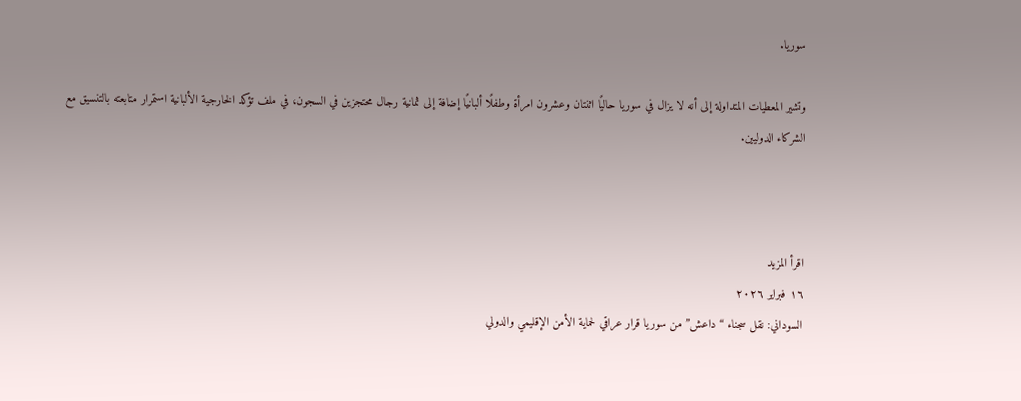سوريا.

وتشير المعطيات المتداولة إلى أنه لا يزال في سوريا حاليًا اثنتان وعشرون امرأة وطفلًا ألبانيًا إضافة إلى ثمانية رجال محتجزين في السجون، في ملف تؤكد الخارجية الألبانية استمرار متابعته بالتنسيق مع الشركاء الدوليين.



اقرأ المزيد
١٦ فبراير ٢٠٢٦
السوداني: نقل سجناء “داعش” من سوريا قرار عراقي لحماية الأمن الإقليمي والدولي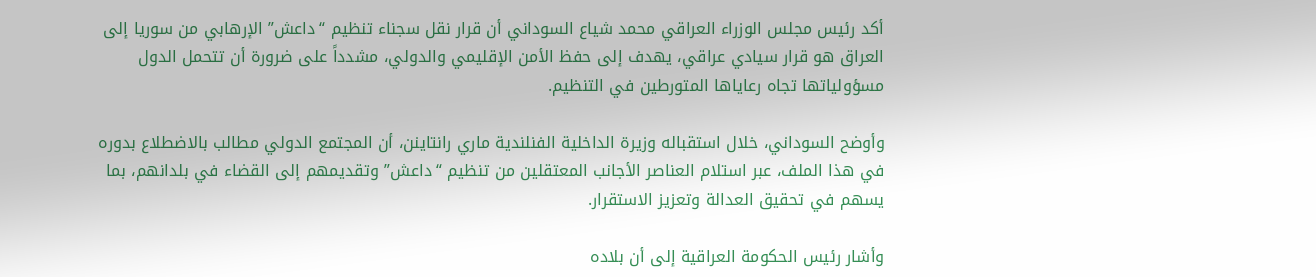أكد رئيس مجلس الوزراء العراقي محمد شياع السوداني أن قرار نقل سجناء تنظيم “داعش” الإرهابي من سوريا إلى العراق هو قرار سيادي عراقي، يهدف إلى حفظ الأمن الإقليمي والدولي، مشدداً على ضرورة أن تتحمل الدول مسؤولياتها تجاه رعاياها المتورطين في التنظيم.

وأوضح السوداني، خلال استقباله وزيرة الداخلية الفنلندية ماري رانتاينن، أن المجتمع الدولي مطالب بالاضطلاع بدوره في هذا الملف، عبر استلام العناصر الأجانب المعتقلين من تنظيم “داعش” وتقديمهم إلى القضاء في بلدانهم، بما يسهم في تحقيق العدالة وتعزيز الاستقرار.

وأشار رئيس الحكومة العراقية إلى أن بلاده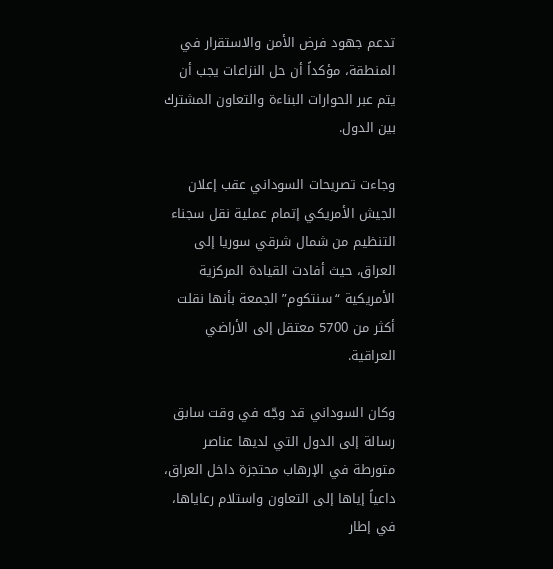تدعم جهود فرض الأمن والاستقرار في المنطقة، مؤكداً أن حل النزاعات يجب أن يتم عبر الحوارات البناءة والتعاون المشترك بين الدول.

وجاءت تصريحات السوداني عقب إعلان الجيش الأمريكي إتمام عملية نقل سجناء التنظيم من شمال شرقي سوريا إلى العراق، حيث أفادت القيادة المركزية الأمريكية “سنتكوم” الجمعة بأنها نقلت أكثر من 5700 معتقل إلى الأراضي العراقية.

وكان السوداني قد وجّه في وقت سابق رسالة إلى الدول التي لديها عناصر متورطة في الإرهاب محتجزة داخل العراق، داعياً إياها إلى التعاون واستلام رعاياها، في إطار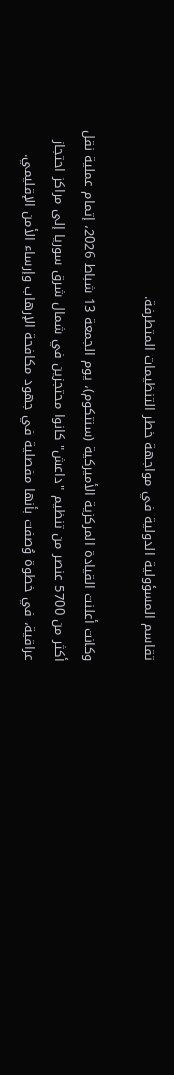تقاسم المسؤولية الدولية في مواجهة خطر التنظيمات المتطرفة.

وكانت أعلنت القيادة المركزية الأميركية (سنتكوم)، يوم الجمعة 13 شباط 2026، إتمام عملية نقل أكثر من 5700 عنصر من تنظيم "داعش" كانوا محتجزين في شمال شرق سوريا إلى مراكز احتجاز عراقية، في خطوة وُصفت بأنها مفصلية في جهود مكافحة الإرهاب وإرساء الأمن الإقليمي.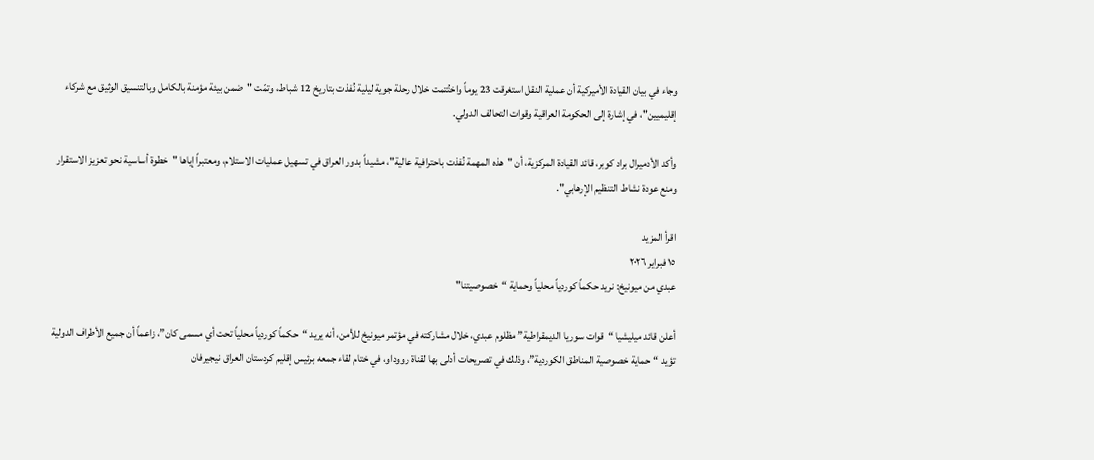وجاء في بيان القيادة الأميركية أن عملية النقل استغرقت 23 يوماً واختُتمت خلال رحلة جوية ليلية نُفذت بتاريخ 12 شباط، وتمّت "ضمن بيئة مؤمنة بالكامل وبالتنسيق الوثيق مع شركاء إقليميين"، في إشارة إلى الحكومة العراقية وقوات التحالف الدولي.

وأكد الأدميرال براد كوبر، قائد القيادة المركزية، أن "هذه المهمة نُفذت باحترافية عالية"، مشيداً بدور العراق في تسهيل عمليات الاستلام، ومعتبراً إياها "خطوة أساسية نحو تعزيز الاستقرار ومنع عودة نشاط التنظيم الإرهابي".

اقرأ المزيد
١٥ فبراير ٢٠٢٦
عبدي من ميونيخ: نريد حكماً كوردياً محلياً وحماية “خصوصيتنا"

أعلن قائد ميليشيا “قوات سوريا الديمقراطية” مظلوم عبدي، خلال مشاركته في مؤتمر ميونيخ للأمن، أنه يريد “حكماً كوردياً محلياً تحت أي مسمى كان”، زاعماً أن جميع الأطراف الدولية تؤيد “حماية خصوصية المناطق الكوردية”، وذلك في تصريحات أدلى بها لقناة رووداو، في ختام لقاء جمعه برئيس إقليم كردستان العراق نيجيرفان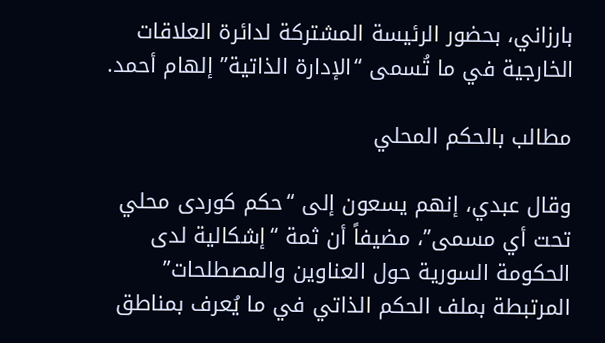بارزاني، بحضور الرئيسة المشتركة لدائرة العلاقات الخارجية في ما تُسمى “الإدارة الذاتية” إلهام أحمد.

مطالب بالحكم المحلي

وقال عبدي، إنهم يسعون إلى “حكم كوردی محلي تحت أي مسمى”، مضيفاً أن ثمة “إشكالية لدى الحكومة السورية حول العناوين والمصطلحات” المرتبطة بملف الحكم الذاتي في ما يُعرف بمناطق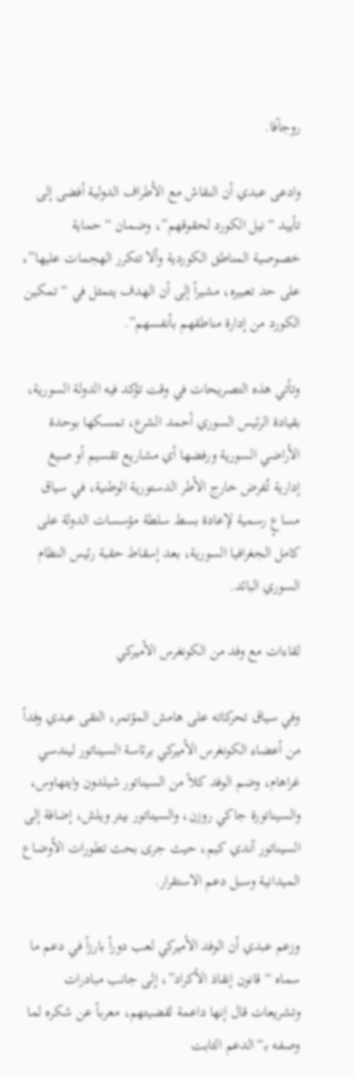روجآفا.

وادعى عبدي أن النقاش مع الأطراف الدولية أفضى إلى تأييد “نيل الكورد لحقوقهم”، وضمان “حماية خصوصية المناطق الكوردية وألا تتكرر الهجمات عليها”، على حد تعبيره، مشيراً إلى أن الهدف يتمثل في “تمكين الكورد من إدارة مناطقهم بأنفسهم”.

وتأتي هذه التصريحات في وقت تؤكد فيه الدولة السورية، بقيادة الرئيس السوري أحمد الشرع، تمسكها بوحدة الأراضي السورية ورفضها أي مشاريع تقسيم أو صيغ إدارية تُفرض خارج الأطر الدستورية الوطنية، في سياق مساعٍ رسمية لإعادة بسط سلطة مؤسسات الدولة على كامل الجغرافيا السورية، بعد إسقاط حقبة رئيس النظام السوري البائد.

لقاءات مع وفد من الكونغرس الأميركي

وفي سياق تحركاته على هامش المؤتمر، التقى عبدي وفداً من أعضاء الكونغرس الأميركي برئاسة السيناتور ليندسي غراهام، وضم الوفد كلاً من السيناتور شيلدون وايتهاوس، والسيناتورة جاكي روزن، والسيناتور بيتر ويلش، إضافة إلى السيناتور آندي كيم، حيث جرى بحث تطورات الأوضاع الميدانية وسبل دعم الاستقرار.

وزعم عبدي أن الوفد الأميركي لعب دوراً بارزاً في دعم ما سماه “قانون إنقاذ الأكراد”، إلى جانب مبادرات وتشريعات قال إنها داعمة لقضيتهم، معرباً عن شكره لما وصفه بـ“الدعم الثابت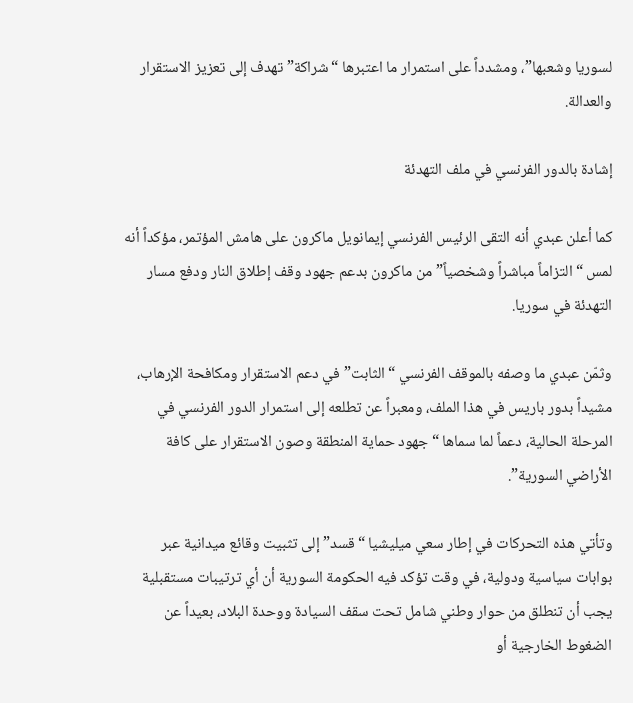لسوريا وشعبها”، ومشدداً على استمرار ما اعتبرها “شراكة” تهدف إلى تعزيز الاستقرار والعدالة.

إشادة بالدور الفرنسي في ملف التهدئة

كما أعلن عبدي أنه التقى الرئيس الفرنسي إيمانويل ماكرون على هامش المؤتمر، مؤكداً أنه لمس “التزاماً مباشراً وشخصياً” من ماكرون بدعم جهود وقف إطلاق النار ودفع مسار التهدئة في سوريا.

وثمّن عبدي ما وصفه بالموقف الفرنسي “الثابت” في دعم الاستقرار ومكافحة الإرهاب، مشيداً بدور باريس في هذا الملف، ومعبراً عن تطلعه إلى استمرار الدور الفرنسي في المرحلة الحالية، دعماً لما سماها “جهود حماية المنطقة وصون الاستقرار على كافة الأراضي السورية”.

وتأتي هذه التحركات في إطار سعي ميليشيا “قسد” إلى تثبيت وقائع ميدانية عبر بوابات سياسية ودولية، في وقت تؤكد فيه الحكومة السورية أن أي ترتيبات مستقبلية يجب أن تنطلق من حوار وطني شامل تحت سقف السيادة ووحدة البلاد، بعيداً عن الضغوط الخارجية أو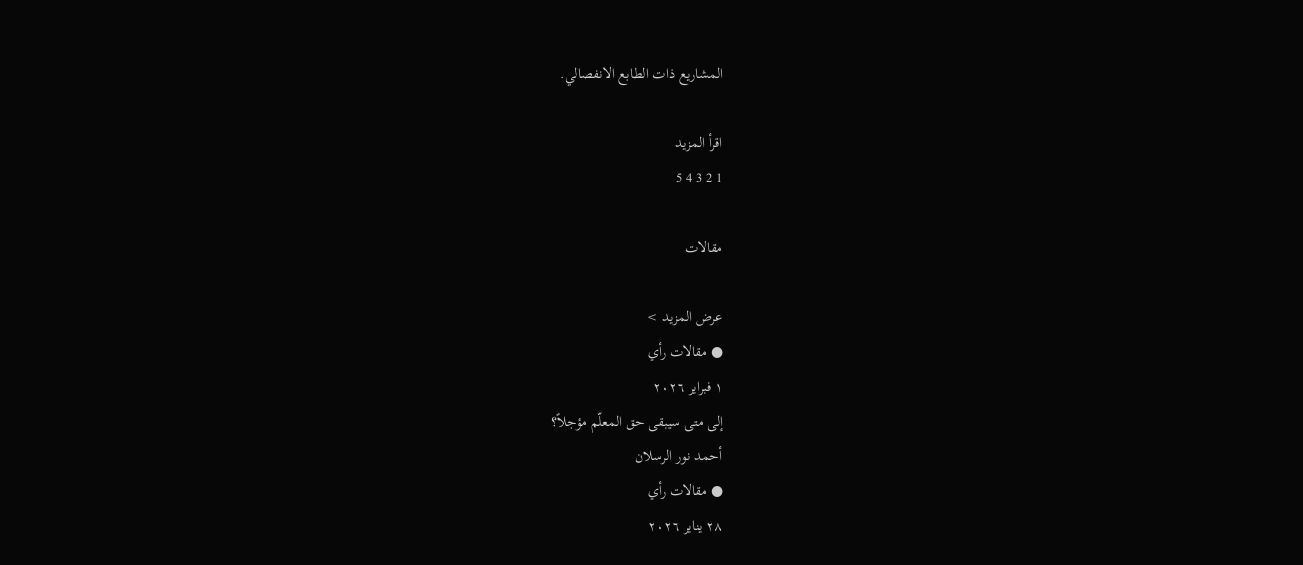المشاريع ذات الطابع الانفصالي.

اقرأ المزيد
1 2 3 4 5

مقالات

عرض المزيد >
● مقالات رأي
١ فبراير ٢٠٢٦
إلى متى سيبقى حق المعلّم مؤجلاً؟
أحمد نور الرسلان
● مقالات رأي
٢٨ يناير ٢٠٢٦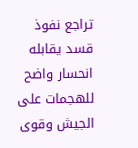تراجع نفوذ قسد يقابله انحسار واضح للهجمات على الجيش وقوى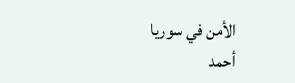الأمن في سوريا
أحمد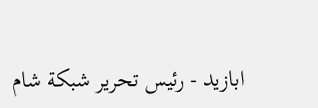ابازيد - رئيس تحرير شبكة شام